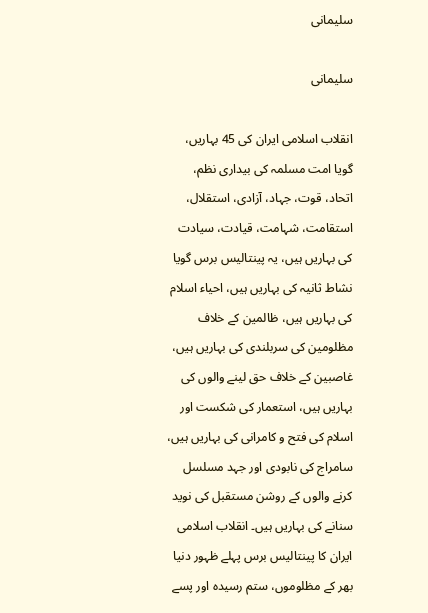سلیمانی

سلیمانی

انقلاب اسلامی ایران کی 45 بہاریں، گویا امت مسلمہ کی بیداری نظم، اتحاد، قوت، جہاد، آزادی، استقلال، استقامت، شہامت، قیادت، سیادت کی بہاریں ہیں، یہ پینتالیس برس گویا نشاط ثانیہ کی بہاریں ہیں، احیاء اسلام کی بہاریں ہیں، ظالمین کے خلاف مظلومین کی سربلندی کی بہاریں ہیں، غاصبین کے خلاف حق لینے والوں کی بہاریں ہیں، استعمار کی شکست اور اسلام کی فتح و کامرانی کی بہاریں ہیں، سامراج کی نابودی اور جہد مسلسل کرنے والوں کے روشن مستقبل کی نوید سنانے کی بہاریں ہیں۔ انقلاب اسلامی ایران کا پینتالیس برس پہلے ظہور دنیا بھر کے مظلوموں، ستم رسیدہ اور پسے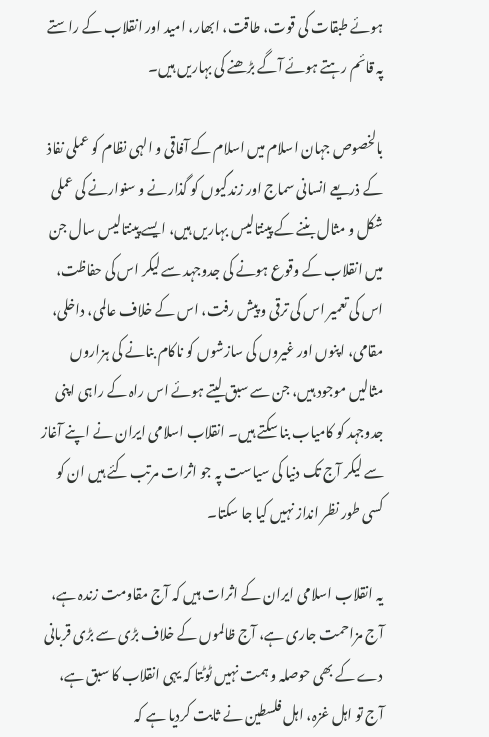ہوئے طبقات کی قوت، طاقت، ابھار، امید اور انقلاب کے راستے پہ قائم رہتے ہوئے آگے بڑھنے کی بہاریں ہیں۔

بالخصوص جہان اسلام میں اسلام کے آفاقی و الہی نظام کو عملی نفاذ کے ذریعے انسانی سماج اور زندگیوں کو گذارنے و سنوارنے کی عملی شکل و مثال بننے کے پینتالیس بہاریں ہیں، ایسے پینتالیس سال جن میں انقلاب کے وقوع ہونے کی جدوجہد سے لیکر اس کی حفاظت، اس کی تعمیر اس کی ترقی و پیش رفت، اس کے خلاف عالمی، داخلی، مقامی، اپنوں اور غیروں کی سازشوں کو ناکام بنانے کی ہزاروں مثالیں موجود ہیں، جن سے سبق لیتے ہوئے اس راہ کے راہی اپنی جدوجہد کو کامیاب بنا سکتے ہیں۔ انقلاب اسلامی ایران نے اپنے آغاز سے لیکر آج تک دنیا کی سیاست پہ جو اثرات مرتب کئے ہیں ان کو کسی طور نظر انداز نہیں کیا جا سکتا۔

یہ انقلاب اسلامی ایران کے اثرات ہیں کہ آج مقاومت زندہ ہے، آج مزاحمت جاری ہے، آج ظالموں کے خلاف بڑی سے بڑی قربانی دے کے بھی حوصلہ و ہمت نہیں ٹوٹتا کہ یہی انقلاب کا سبق ہے، آج تو اہل غزہ، اہل فلسطین نے ثابت کردیا ہے کہ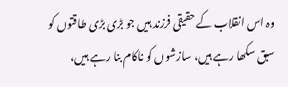وہ اس انقلاب کے حقیقی فرزند ہیں جو بڑی بڑی طاقتوں کو سبق سکھا رہے ہیں، سازشوں کو ناکام بنا رہے ہیں،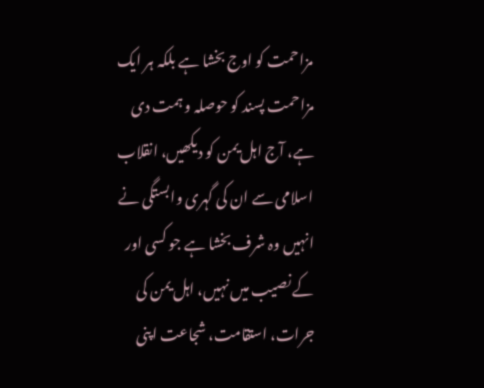مزاحمت کو اوج بخشا ہے بلکہ ہر ایک مزاحمت پسند کو حوصلہ و ہمت دی ہے، آج اہل یمن کو دیکھیں، انقلاب اسلامی سے ان کی گہری وابستگی نے انہیں وہ شرف بخشا ہے جو کسی اور کے نصیب میں نہیں، اہل یمن کی جرات، استقامت، شجاعت اپنی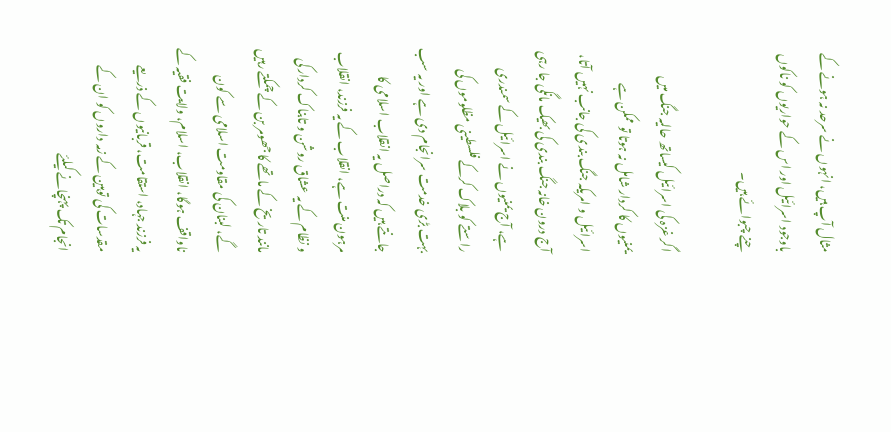مثال آپ ہیں، انہوں نے سرحد نہ ہونے کے باوجود اسرائیل اور اس کے حواریوں کو ناکوں چنے چبوائے ہیں۔

اگر غزہ کی اسرائیل کیساتھ حالیہ جنگ میں یمنیوں کا کردار شامل نہ ہوتا تو ممکن ہے اسرائیل و امریکہ جنگ بندی کی جانب نہیں آتا، آج درون خانہ جنگ بندی کی بھیک مانگی جا رہی ہے، آج یمنیوں نے اسرائیل کے سمندری راستے کو بلاک کرکے فلسطینی مظلوموں کی بہت بڑی خدمت سرانجام دی ہے اور یہ سب جانتے ہیں کہ دراصل یہ انقلاب اسلامی کا مرہون منت ہے، انقلاب کے یہ فرزند، انقلاب و نظام کے یہ عشاق روشن و تابناک کردار کی مانند تاریخ کے ماتھے کا جھومر بن کے چمکتے رہیں گے، لبنان کی مقاومت اسلامی سے کون ناواقف ہوگا، انقلاب، اسلام، ولایت فقیہ کے یہ فرزند جہاد، استقامت، قربانیوں کے ذریعے مقدسات کی توہین کے زمہ داروں کو ان کے انجام تک پہنچانے کیلئے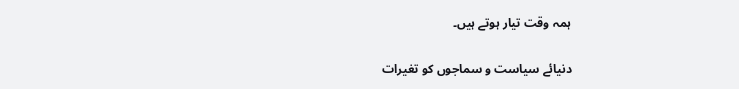ہمہ وقت تیار ہوتے ہیں۔

دنیائے سیاست و سماجوں کو تغیرات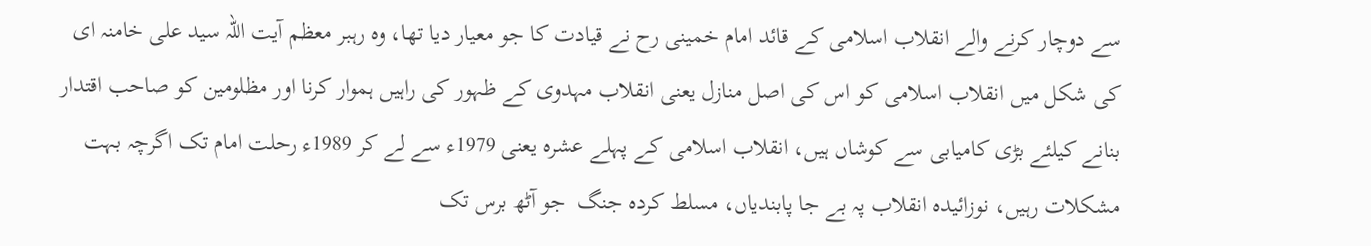سے دوچار کرنے والے انقلاب اسلامی کے قائد امام خمینی رح نے قیادت کا جو معیار دیا تھا، وہ رہبر معظم آیت اللہ سید علی خامنہ ای کی شکل میں انقلاب اسلامی کو اس کی اصل منازل یعنی انقلاب مہدوی کے ظہور کی راہیں ہموار کرنا اور مظلومین کو صاحب اقتدار بنانے کیلئے بڑی کامیابی سے کوشاں ہیں، انقلاب اسلامی کے پہلے عشرہ یعنی 1979ء سے لے کر 1989ء رحلت امام تک اگرچہ بہت مشکلات رہیں، نوزائیدہ انقلاب پہ بے جا پابندیاں، مسلط کردہ جنگ  جو آٹھ برس تک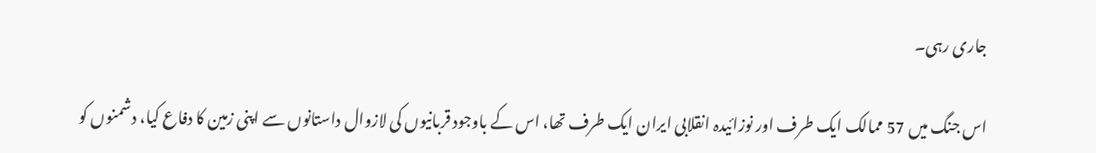جاری رہی۔

اس جنگ میں 57 ممالک ایک طرف اور نوزائیدہ انقلابی ایران ایک طرف تھا، اس کے باوجود قربانیوں کی لازوال داستانوں سے اپنی زمین کا دفاع کیا، دشمنوں کو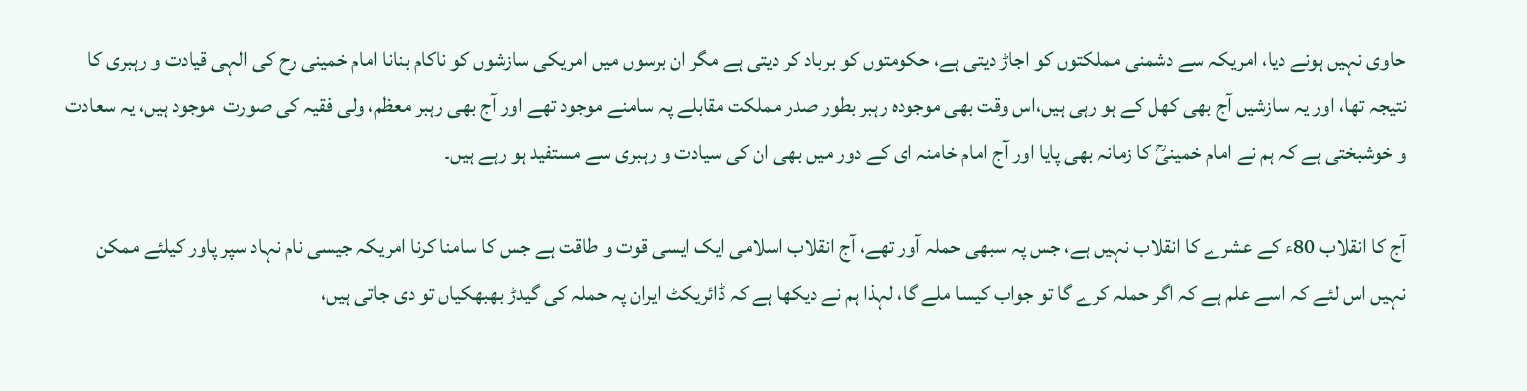حاوی نہیں ہونے دیا، امریکہ سے دشمنی مملکتوں کو اجاڑ دیتی ہے، حکومتوں کو برباد کر دیتی ہے مگر ان برسوں میں امریکی سازشوں کو ناکام بنانا امام خمینی رح کی الہی قیادت و رہبری کا نتیجہ تھا، اور یہ سازشیں آج بھی کھل کے ہو رہی ہیں،اس وقت بھی موجودہ رہبر بطور صدر مملکت مقابلے پہ سامنے موجود تھے اور آج بھی رہبر معظم، ولی فقیہ کی صورت  موجود ہیں، یہ سعادت و خوشبختی ہے کہ ہم نے امام خمینیؒ کا زمانہ بھی پایا اور آج امام خامنہ ای کے دور میں بھی ان کی سیادت و رہبری سے مستفید ہو رہے ہیں۔

آج کا انقلاب 80ء کے عشرے کا انقلاب نہیں ہے، جس پہ سبھی حملہ آور تھے، آج انقلاب اسلامی ایک ایسی قوت و طاقت ہے جس کا سامنا کرنا امریکہ جیسی نام نہاد سپر پاور کیلئے ممکن نہیں اس لئے کہ اسے علم ہے کہ اگر حملہ کرے گا تو جواب کیسا ملے گا، لہذا ہم نے دیکھا ہے کہ ڈائریکٹ ایران پہ حملہ کی گیدڑ بھبھکیاں تو دی جاتی ہیں،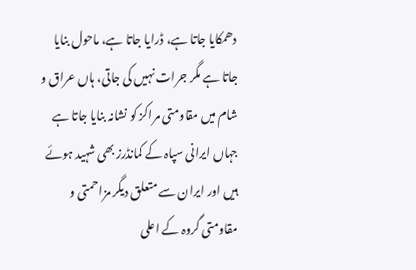دھمکایا جاتا ہے، ڈرایا جاتا ہے، ماحول بنایا جاتا ہے مگر جرات نہیں کی جاتی، ہاں عراق و شام میں مقاومتی مراکز کو نشانہ بنایا جاتا ہے جہاں ایرانی سپاہ کے کمانڈرز بھی شہید ہوئے ہیں اور ایران سے متعلق دیگر مزاحمتی و مقاومتی گروہ کے اعلی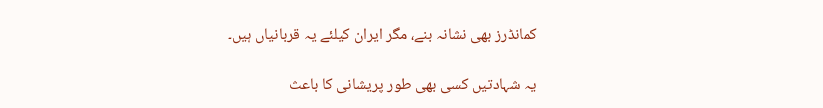کمانڈرز بھی نشانہ بنے، مگر ایران کیلئے یہ قربانیاں ہیں۔

یہ شہادتیں کسی بھی طور پریشانی کا باعث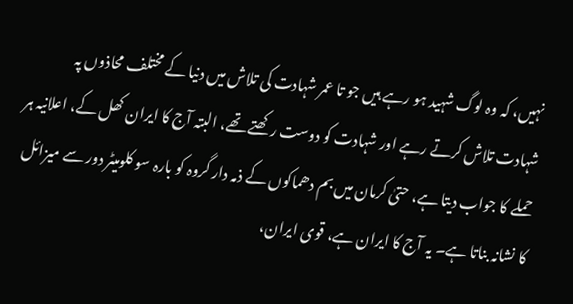نہیں، کہ وہ لوگ شہید ہو رہے ہیں جو تا عمر شہادت کی تلاش میں دنیا کے مختلف محاذوں پہ شہادت تلاش کرتے رہے اور شہادت کو دوست رکھتے تھے، البتہ آج کا ایران کھل کے، اعلانیہ ہر حملے کا جواب دیتا ہے، حتیٰ کرمان میں بم دھماکوں کے ذمہ دار گروہ کو بارہ سو کلومیٹر دور سے میزائل کا نشانہ بناتا ہے۔ یہ آج کا ایران ہے، قوی ایران،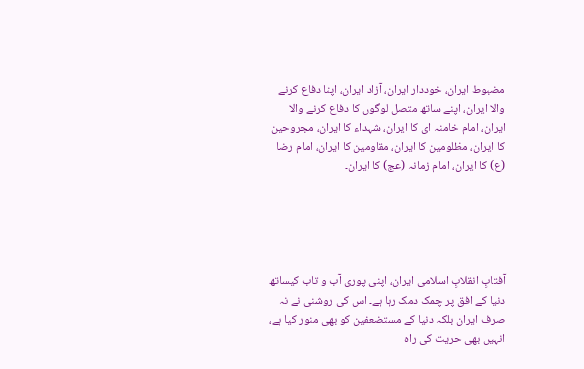مضبوط ایران، خوددار ایران، آزاد ایران، اپنا دفاع کرنے والا ایران، اپنے ساتھ متصل لوگوں کا دفاع کرنے والا ایران، امام خامنہ ای کا ایران، شہداء کا ایران، مجروحین کا ایران، مظلومین کا ایران، مقاومین کا ایران، امام رضا (ع) کا ایران، امام زمانہ (عج) کا ایران۔





آفتابِ انقلابِ اسلامی ایران، اپنی پوری آب و تاب کیساتھ دنیا کے افق پر چمک دمک رہا ہے۔ اس کی روشنی نے نہ صرف ایران بلکہ دنیا کے مستضعفین کو بھی منور کیا ہے، انہیں بھی حریت کی راہ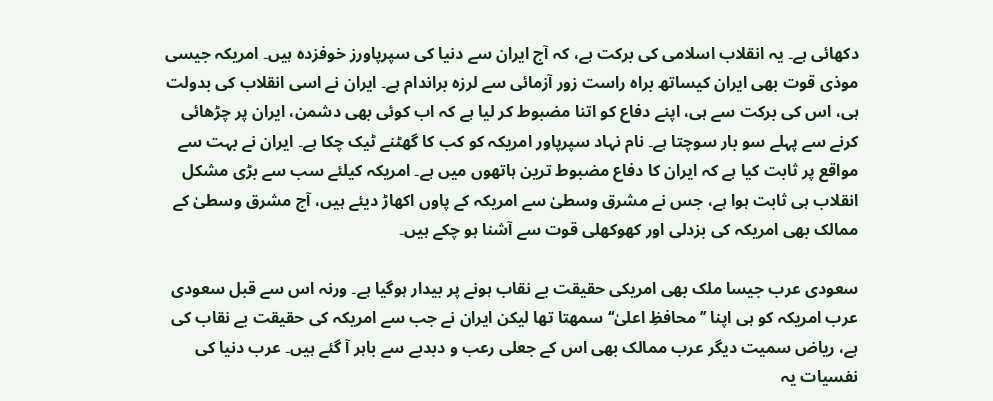دکھائی ہے۔ یہ انقلاب اسلامی کی برکت ہے، کہ آج ایران سے دنیا کی سپرپاورز خوفزدہ ہیں۔ امریکہ جیسی موذی قوت بھی ایران کیساتھ براہ راست زور آزمائی سے لرزہ براندام ہے۔ ایران نے اسی انقلاب کی بدولت ہی، اس کی برکت سے ہی، اپنے دفاع کو اتنا مضبوط کر لیا ہے کہ اب کوئی بھی دشمن، ایران پر چڑھائی کرنے سے پہلے سو بار سوچتا ہے۔ نام نہاد سپرپاور امریکہ کو کب کا گھٹنے ٹیک چکا ہے۔ ایران نے بہت سے مواقع پر ثابت کیا ہے کہ ایران کا دفاع مضبوط ترین ہاتھوں میں ہے۔ امریکہ کیلئے سب سے بڑی مشکل انقلاب ہی ثابت ہوا ہے، جس نے مشرق وسطیٰ سے امریکہ کے پاوں اکھاڑ دیئے ہیں، آج مشرق وسطیٰ کے ممالک بھی امریکہ کی بزدلی اور کھوکھلی قوت سے آشنا ہو چکے ہیں۔

سعودی عرب جیسا ملک بھی امریکی حقیقت بے نقاب ہونے پر بیدار ہوگیا ہے۔ ورنہ اس سے قبل سعودی عرب امریکہ کو ہی اپنا ’’محافظِ اعلیٰ‘‘ سمھتا تھا لیکن ایران نے جب سے امریکہ کی حقیقت بے نقاب کی ہے، ریاض سمیت دیگر عرب ممالک بھی اس کے جعلی رعب و دبدبے سے باہر آ گئے ہیں۔ عرب دنیا کی نفسیات یہ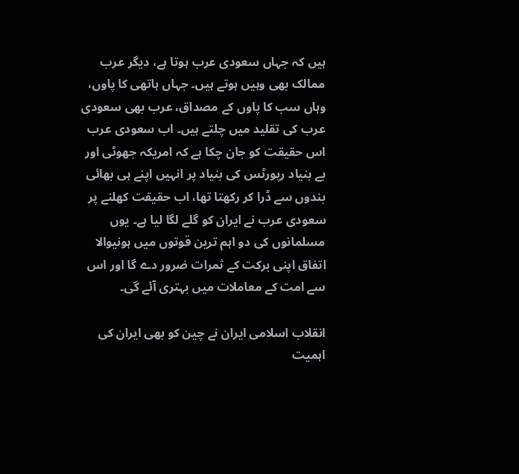ہیں کہ جہاں سعودی عرب ہوتا ہے، دیگر عرب ممالک بھی وہیں ہوتے ہیں۔ جہاں ہاتھی کا پاوں، وہاں سب کا پاوں کے مصداق، عرب بھی سعودی عرب کی تقلید میں چلتے ہیں۔ اب سعودی عرب اس حقیقت کو جان چکا ہے کہ امریکہ جھوٹی اور بے بنیاد رپورٹس کی بنیاد پر انہیں اپنے ہی بھائی بندوں سے ڈرا کر رکھتا تھا، اب حقیقت کھلنے پر سعودی عرب نے ایران کو گلے لگا لیا ہے۔ یوں مسلمانوں کی دو اہم ترین قوتوں میں ہونیوالا اتفاق اپنی برکت کے ثمرات ضرور دے گا اور اس سے امت کے معاملات میں بہتری آئے گی۔

انقلاب اسلامی ایران نے چین کو بھی ایران کی اہمیت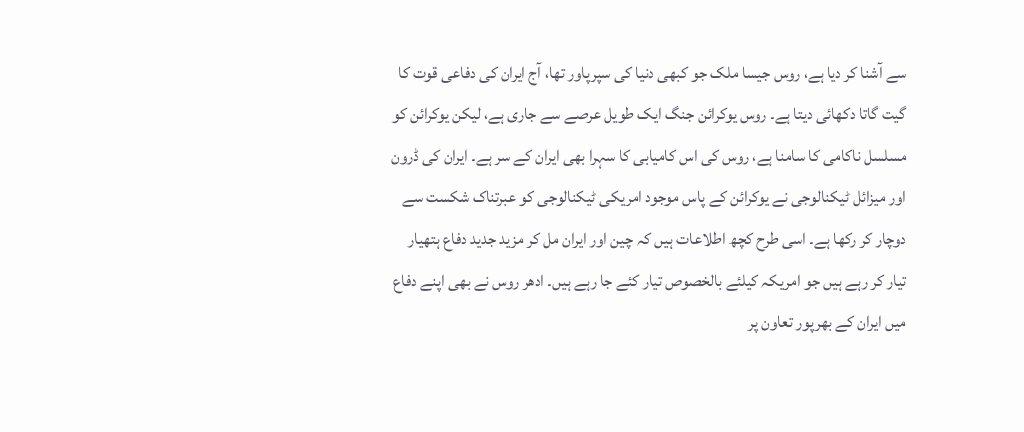سے آشنا کر دیا ہے، روس جیسا ملک جو کبھی دنیا کی سپرپاور تھا، آج ایران کی دفاعی قوت کا گیت گاتا دکھائی دیتا ہے۔ روس یوکرائن جنگ ایک طویل عرصے سے جاری ہے، لیکن یوکرائن کو مسلسل ناکامی کا سامنا ہے، روس کی اس کامیابی کا سہرا بھی ایران کے سر ہے۔ ایران کی ڈرون اور میزائل ٹیکنالوجی نے یوکرائن کے پاس موجود امریکی ٹیکنالوجی کو عبرتناک شکست سے دوچار کر رکھا ہے۔ اسی طرح کچھ اطلاعات ہیں کہ چین اور ایران مل کر مزید جدید دفاع ہتھیار تیار کر رہے ہیں جو امریکہ کیلئے بالخصوص تیار کئے جا رہے ہیں۔ ادھر روس نے بھی اپنے دفاع میں ایران کے بھرپور تعاون پر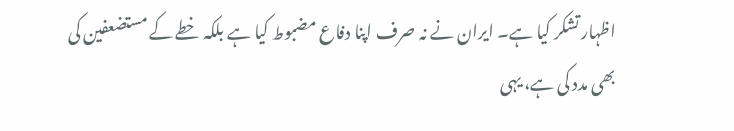اظہار تشکر کیا ہے۔ ایران نے نہ صرف اپنا دفاع مضبوط کیا ہے بلکہ خطے کے مستضعفین کی بھی مدد کی ہے، یہی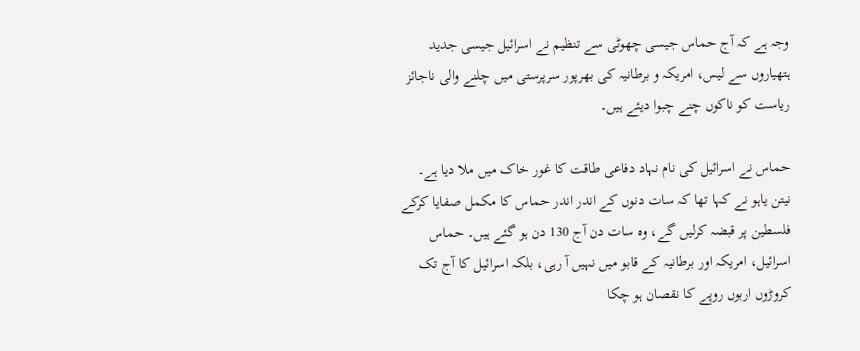وجہ ہے کہ آج حماس جیسی چھوٹی سے تنظیم نے اسرائیل جیسی جدید ہتھیاروں سے لیس، امریکہ و برطانیہ کی بھرپور سرپرستی میں چلنے والی ناجائز ریاست کو ناکوں چنے چبوا دیئے ہیں۔

حماس نے اسرائیل کی نام نہاد دفاعی طاقت کا غور خاک میں ملا دیا ہے۔ نیتن یاہو نے کہا تھا کہ سات دنوں کے اندر اندر حماس کا مکمل صفایا کرکے فلسطین پر قبضہ کرلیں گے، وہ سات دن آج 130 دن ہو گئے ہیں۔ حماس اسرائیل، امریکہ اور برطانیہ کے قابو میں نہیں آ رہی، بلکہ اسرائیل کا آج تک کروڑوں اربوں روپے کا نقصان ہو چکا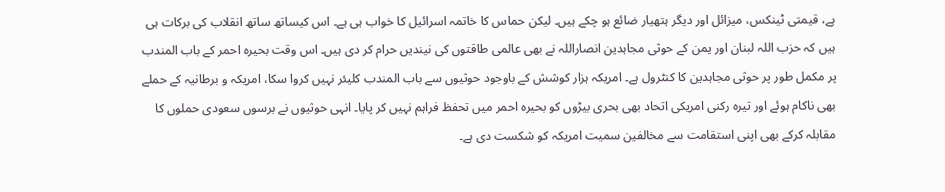ہے، قیمتی ٹینکس، میزائل اور دیگر ہتھیار ضائع ہو چکے ہیں۔ لیکن حماس کا خاتمہ اسرائیل کا خواب ہی ہے۔ اس کیساتھ ساتھ انقلاب کی برکات ہی ہیں کہ حزب اللہ لبنان اور یمن کے حوثی مجاہدین انصاراللہ نے بھی عالمی طاقتوں کی نیندیں حرام کر دی ہیں۔ اس وقت بحیرہ احمر کے باب المندب پر مکمل طور پر حوثی مجاہدین کا کنٹرول ہے۔ امریکہ ہزار کوشش کے باوجود حوثیوں سے باب المندب کلیئر نہیں کروا سکا، امریکہ و برطانیہ کے حملے بھی ناکام ہوئے اور تیرہ رکنی امریکی اتحاد بھی بحری بیڑوں کو بحیرہ احمر میں تحفظ فراہم نہیں کر پایا۔ انہی حوثیوں نے برسوں سعودی حملوں کا مقابلہ کرکے بھی اپنی استقامت سے مخالفین سمیت امریکہ کو شکست دی ہے۔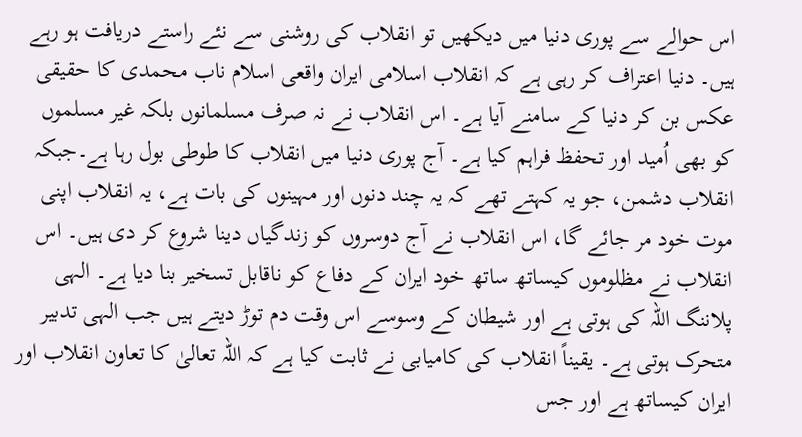اس حوالے سے پوری دنیا میں دیکھیں تو انقلاب کی روشنی سے نئے راستے دریافت ہو رہے ہیں۔ دنیا اعتراف کر رہی ہے کہ انقلاب اسلامی ایران واقعی اسلام ناب محمدی کا حقیقی عکس بن کر دنیا کے سامنے آیا ہے۔ اس انقلاب نے نہ صرف مسلمانوں بلکہ غیر مسلموں کو بھی اُمید اور تحفظ فراہم کیا ہے۔ آج پوری دنیا میں انقلاب کا طوطی بول رہا ہے۔جبکہ انقلاب دشمن، جو یہ کہتے تھے کہ یہ چند دنوں اور مہینوں کی بات ہے، یہ انقلاب اپنی موت خود مر جائے گا، اس انقلاب نے آج دوسروں کو زندگیاں دینا شروع کر دی ہیں۔ اس انقلاب نے مظلوموں کیساتھ ساتھ خود ایران کے دفاع کو ناقابل تسخیر بنا دیا ہے۔ الہی پلاننگ اللہ کی ہوتی ہے اور شیطان کے وسوسے اس وقت دم توڑ دیتے ہیں جب الہی تدبیر متحرک ہوتی ہے۔ یقیناً انقلاب کی کامیابی نے ثابت کیا ہے کہ اللہ تعالیٰ کا تعاون انقلاب اور ایران کیساتھ ہے اور جس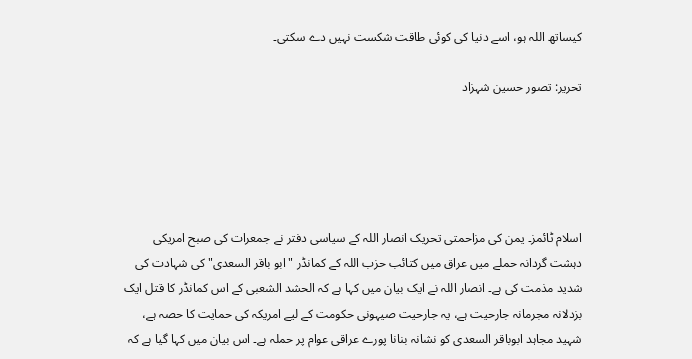کیساتھ اللہ ہو، اسے دنیا کی کوئی طاقت شکست نہیں دے سکتی۔

تحریر: تصور حسین شہزاد





اسلام ٹائمز۔ یمن کی مزاحمتی تحریک انصار اللہ کے سیاسی دفتر نے جمعرات کی صبح امریکی دہشت گردانہ حملے میں عراق میں کتائب حزب اللہ کے کمانڈر "ابو باقر السعدی" کی شہادت کی شدید مذمت کی ہے۔ انصار اللہ نے ایک بیان میں کہا ہے کہ الحشد الشعبی کے اس کمانڈر کا قتل ایک بزدلانہ مجرمانہ جارحیت ہے، یہ جارحیت صیہونی حکومت کے لیے امریکہ کی حمایت کا حصہ ہے، شہید مجاہد ابوباقر السعدی کو نشانہ بنانا پورے عراقی عوام پر حملہ ہے۔ اس بیان میں کہا گیا ہے کہ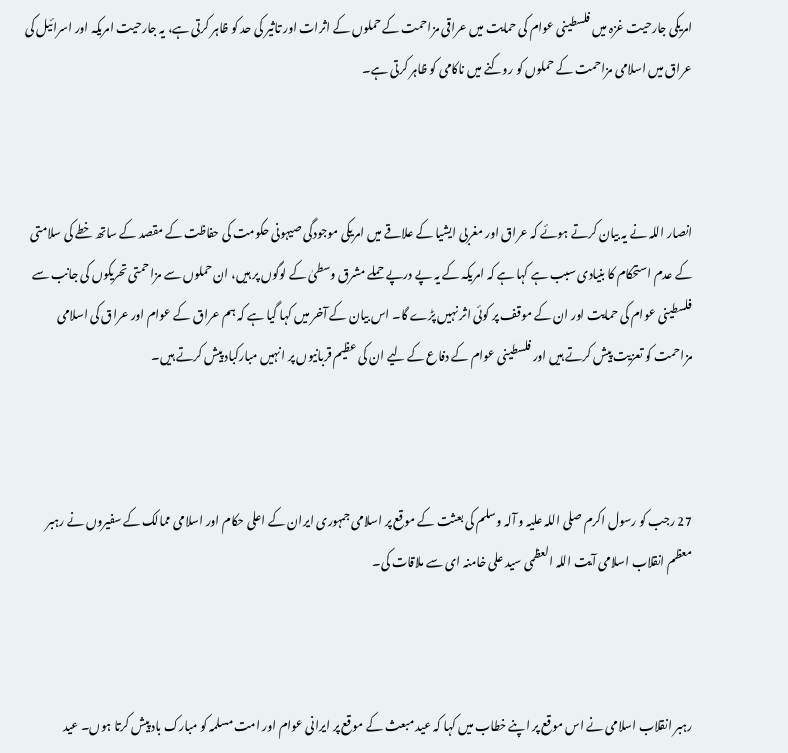امریکی جارحیت غزہ میں فلسطینی عوام کی حمایت میں عراقی مزاحمت کے حملوں کے اثرات اور تاثیر کی حد کو ظاہر کرتی ہے، یہ جارحیت امریکہ اور اسرائیل کی عراق میں اسلامی مزاحمت کے حملوں کو روکنے میں ناکامی کو ظاہر کرتی ہے۔



انصار اللہ نے یہ بیان کرتے ہوئے کہ عراق اور مغربی ایشیا کے علاقے میں امریکی موجودگی صیہونی حکومت کی حفاظت کے مقصد کے ساتھ خطے کی سلامتی کے عدم استحکام کا بنیادی سبب ہے کہا ہے کہ امریکہ کے یہ پے درپے حملے مشرق وسطیٰ کے لوگوں پر ہیں، ان حملوں سے مزاحمتی تحریکوں کی جانب سے فلسطینی عوام کی حمایت اور ان کے موقف پر کوئی اثر نہیں پڑے گا۔ اس بیان کے آخر میں کہا گیا ہے کہ ہم عراق کے عوام اور عراق کی اسلامی مزاحمت کو تعزیت پیش کرتے ہیں اور فلسطینی عوام کے دفاع کے لیے ان کی عظیم قربانیوں پر انہیں مبارکباد پیش کرتے ہیں۔



27 رجب کو رسول اکرم صلی اللہ علیہ و آلہ وسلم کی بعثت کے موقع پر اسلامی جمہوری ایران کے اعلی حکام اور اسلامی ممالک کے سفیروں نے رہبر معظم انقلاب اسلامی آیت اللہ العظمی سید علی خامنہ ای سے ملاقات کی۔



رہبر انقلاب اسلامی نے اس موقع پر اپنے خطاب میں کہا کہ عید مبعث کے موقع پر ایرانی عوام اور امت مسلمہ کو مبارک باد پیش کرتا ہوں۔ عید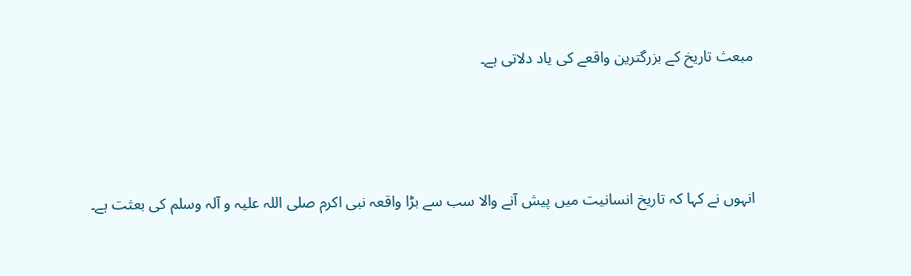مبعث تاریخ کے بزرگترین واقعے کی یاد دلاتی ہے۔



انہوں نے کہا کہ تاریخ انسانیت میں پیش آنے والا سب سے بڑا واقعہ نبی اکرم صلی اللہ علیہ و آلہ وسلم کی بعثت ہے۔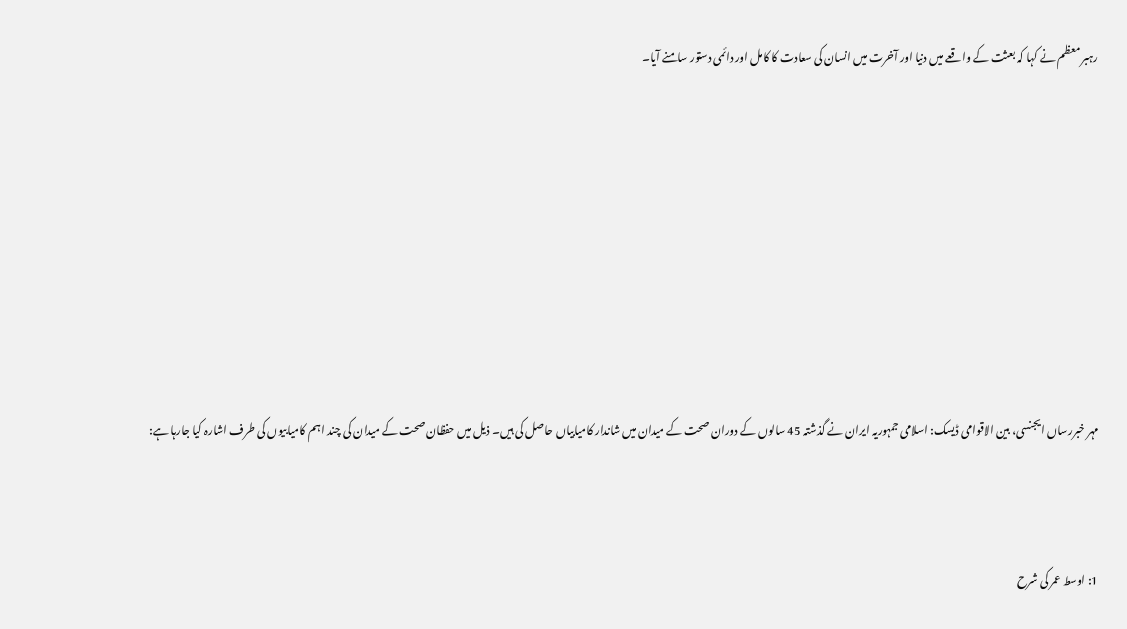رہبر معظم نے کہا کہ بعثت کے واقعے میں دنیا اور آخرت میں انسان کی سعادت کا کامل اور دائمی دستور سامنے آیا۔









مہر خبررساں ایجنسی، بین الاقوامی ڈیسک: اسلامی جمہوریہ ایران نے گذشتہ 45 سالوں کے دوران صحت کے میدان میں شاندار کامیابیاں حاصل کی ہیں۔ ذیل میں حفظان صحت کے میدان کی چند اہم کامیابیوں کی طرف اشارہ کیا جارہا ہے:



1: اوسط عمر کی شرح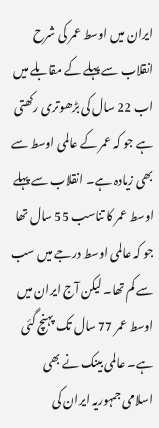ایران میں اوسط عمر کی شرح انقلاب سے پہلے کے مقابلے میں اب 22 سال کی بڑھوتری رکھتی ہے جو کہ عمر کے عالمی اوسط سے بھی زیادہ ہے۔ انقلاب سے پہلے اوسط عمر کا تناسب 55 سال تھا جو کہ عالمی اوسط درجے میں سب سے کم تھا۔ لیکن آج ایران میں اوسط عمر 77 سال تک پہنچ گئی ہے۔ عالمی بینک نے بھی اسلامی جمہوریہ ایران کی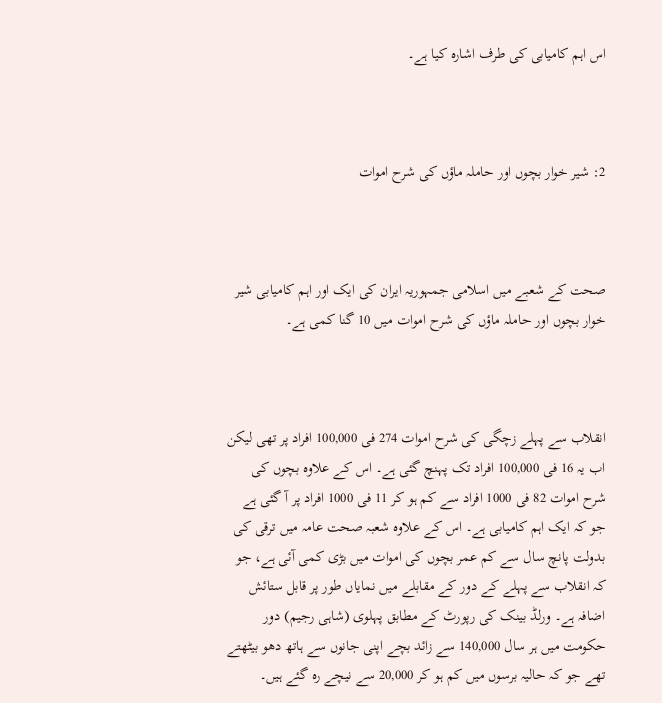اس اہم کامیابی کی طرف اشارہ کیا ہے۔



2: شیر خوار بچوں اور حاملہ ماؤں کی شرح اموات



صحت کے شعبے میں اسلامی جمہوریہ ایران کی ایک اور اہم کامیابی شیر خوار بچوں اور حاملہ ماؤں کی شرح اموات میں 10 گنا کمی ہے۔



انقلاب سے پہلے زچگی کی شرح اموات 274 فی 100,000 افراد پر تھی لیکن اب یہ 16 فی 100,000 افراد تک پہنچ گئی ہے۔ اس کے علاوہ بچوں کی شرح اموات 82 فی 1000 افراد سے کم ہو کر 11 فی 1000 افراد پر آ گئی ہے جو کہ ایک اہم کامیابی ہے۔ اس کے علاوہ شعبہ صحت عامہ میں ترقی کی بدولت پانچ سال سے کم عمر بچوں کی اموات میں بڑی کمی آئی ہے، جو کہ انقلاب سے پہلے کے دور کے مقابلے میں نمایاں طور پر قابل ستائش اضافہ ہے۔ ورلڈ بینک کی رپورٹ کے مطابق پہلوی (شاہی رجیم) دور حکومت میں ہر سال 140,000 سے زائد بچے اپنی جانوں سے ہاتھ دھو بیٹھتے تھے جو کہ حالیہ برسوں میں کم ہو کر 20,000 سے نیچے رہ گئے ہیں۔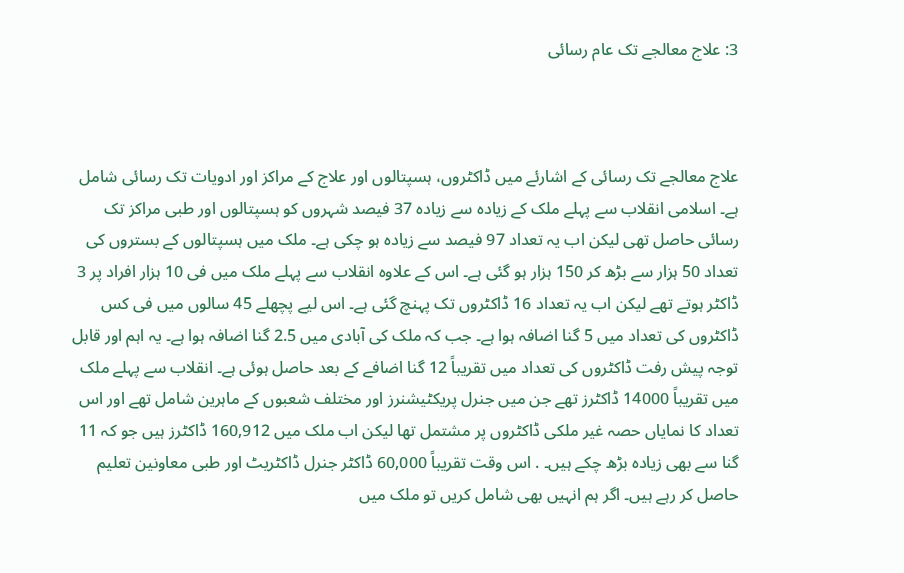3: علاج معالجے تک عام رسائی



علاج معالجے تک رسائی کے اشارئے میں ڈاکٹروں، ہسپتالوں اور علاج کے مراکز اور ادویات تک رسائی شامل ہے۔ اسلامی انقلاب سے پہلے ملک کے زیادہ سے زیادہ 37 فیصد شہروں کو ہسپتالوں اور طبی مراکز تک رسائی حاصل تھی لیکن اب یہ تعداد 97 فیصد سے زیادہ ہو چکی ہے۔ ملک میں ہسپتالوں کے بستروں کی تعداد 50 ہزار سے بڑھ کر 150 ہزار ہو گئی ہے۔ اس کے علاوہ انقلاب سے پہلے ملک میں فی 10 ہزار افراد پر 3 ڈاکٹر ہوتے تھے لیکن اب یہ تعداد 16 ڈاکٹروں تک پہنچ گئی ہے۔ اس لیے پچھلے 45 سالوں میں فی کس ڈاکٹروں کی تعداد میں 5 گنا اضافہ ہوا ہے۔ جب کہ ملک کی آبادی میں 2.5 گنا اضافہ ہوا ہے۔ یہ اہم اور قابل توجہ پیش رفت ڈاکٹروں کی تعداد میں تقریباً 12 گنا اضافے کے بعد حاصل ہوئی ہے۔ انقلاب سے پہلے ملک میں تقریباً 14000 ڈاکٹرز تھے جن میں جنرل پریکٹیشنرز اور مختلف شعبوں کے ماہرین شامل تھے اور اس تعداد کا نمایاں حصہ غیر ملکی ڈاکٹروں پر مشتمل تھا لیکن اب ملک میں 160,912 ڈاکٹرز ہیں جو کہ 11 گنا سے بھی زیادہ بڑھ چکے ہیں۔ . اس وقت تقریباً 60,000 ڈاکٹر جنرل ڈاکٹریٹ اور طبی معاونین تعلیم حاصل کر رہے ہیں۔ اگر ہم انہیں بھی شامل کریں تو ملک میں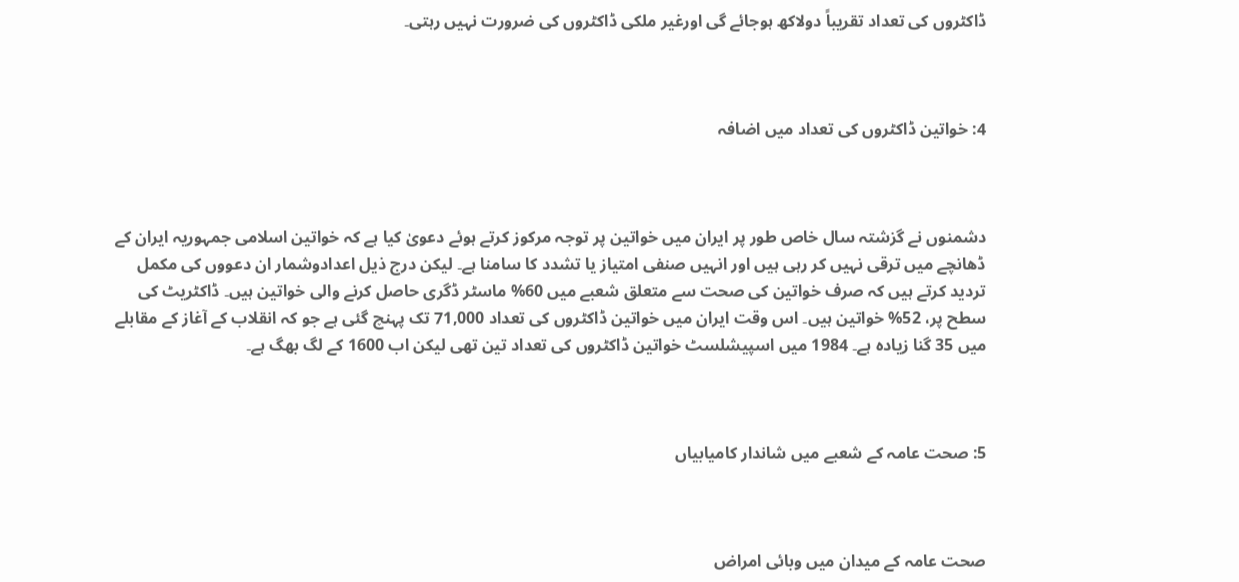ڈاکٹروں کی تعداد تقریباً دولاکھ ہوجائے گی اورغیر ملکی ڈاکٹروں کی ضرورت نہیں رہتی۔



4: خواتین ڈاکٹروں کی تعداد میں اضافہ



دشمنوں نے گزشتہ سال خاص طور پر ایران میں خواتین پر توجہ مرکوز کرتے ہوئے دعویٰ کیا ہے کہ خواتین اسلامی جمہوریہ ایران کے ڈھانچے میں ترقی نہیں کر رہی ہیں اور انہیں صنفی امتیاز یا تشدد کا سامنا ہے۔ لیکن درج ذیل اعدادوشمار ان دعووں کی مکمل تردید کرتے ہیں کہ صرف خواتین کی صحت سے متعلق شعبے میں 60% ماسٹر ڈگری حاصل کرنے والی خواتین ہیں۔ ڈاکٹریٹ کی سطح پر، 52% خواتین ہیں۔ اس وقت ایران میں خواتین ڈاکٹروں کی تعداد 71,000 تک پہنچ گئی ہے جو کہ انقلاب کے آغاز کے مقابلے میں 35 گنا زیادہ ہے۔ 1984 میں اسپیشلسٹ خواتین ڈاکٹروں کی تعداد تین تھی لیکن اب 1600 کے لگ بھگ ہے۔



5: صحت عامہ کے شعبے میں شاندار کامیابیاں



صحت عامہ کے میدان میں وبائی امراض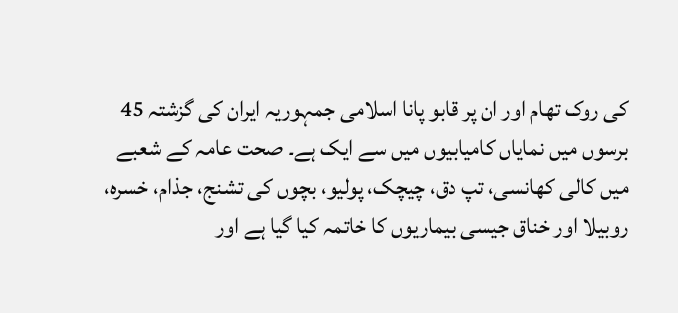کی روک تھام اور ان پر قابو پانا اسلامی جمہوریہ ایران کی گزشتہ 45 برسوں میں نمایاں کامیابیوں میں سے ایک ہے۔ صحت عامہ کے شعبے میں کالی کھانسی، تپ دق، چیچک، پولیو، بچوں کی تشنج، جذام، خسرہ، روبیلا اور خناق جیسی بیماریوں کا خاتمہ کیا گیا ہے اور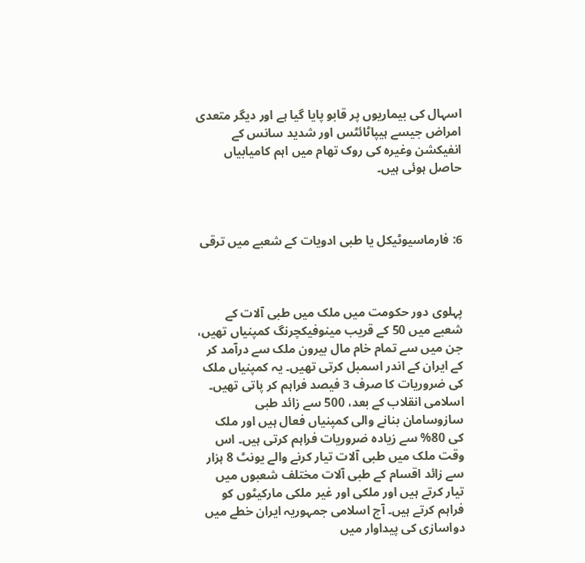اسہال کی بیماریوں پر قابو پایا گیا ہے اور دیگر متعدی امراض جیسے ہیپاٹائٹس اور شدید سانس کے انفیکشن وغیرہ کی روک تھام میں اہم کامیابیاں حاصل ہوئی ہیں۔



6: فارماسیوٹیکل یا طبی ادویات کے شعبے میں ترقی



پہلوی دور حکومت میں ملک میں طبی آلات کے شعبے میں 50 کے قریب مینوفیکچرنگ کمپنیاں تھیں، جن میں سے تمام خام مال بیرون ملک سے درآمد کر کے ایران کے اندر اسمبل کرتی تھیں۔ یہ کمپنیاں ملک کی ضروریات کا صرف 3 فیصد فراہم کر پاتی تھیں۔ اسلامی انقلاب کے بعد، 500 سے زائد طبی سازوسامان بنانے والی کمپنیاں فعال ہیں اور ملک کی 80% سے زیادہ ضروریات فراہم کرتی ہیں۔ اس وقت ملک میں طبی آلات تیار کرنے والے یونٹ 8 ہزار سے زائد اقسام کے طبی آلات مختلف شعبوں میں تیار کرتے ہیں اور ملکی اور غیر ملکی مارکیٹوں کو فراہم کرتے ہیں۔ آج اسلامی جمہوریہ ایران خطے میں دواسازی کی پیداوار میں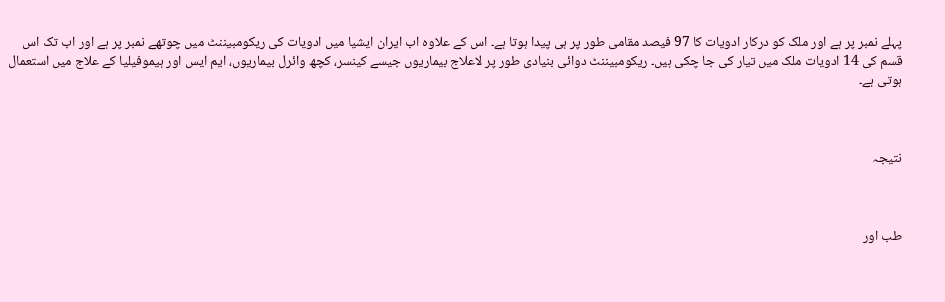پہلے نمبر پر ہے اور ملک کو درکار ادویات کا 97 فیصد مقامی طور پر ہی پیدا ہوتا ہے۔ اس کے علاوہ اب ایران ایشیا میں ادویات کی ریکومبیننٹ میں چوتھے نمبر پر ہے اور اب تک اس قسم کی 14 ادویات ملک میں تیار کی جا چکی ہیں۔ ریکومبیننٹ دوائی بنیادی طور پر لاعلاج بیماریوں جیسے کینسر، کچھ وائرل بیماریوں، ایم ایس اور ہیموفیلیا کے علاج میں استعمال ہوتی ہے۔



نتیجہ



طب اور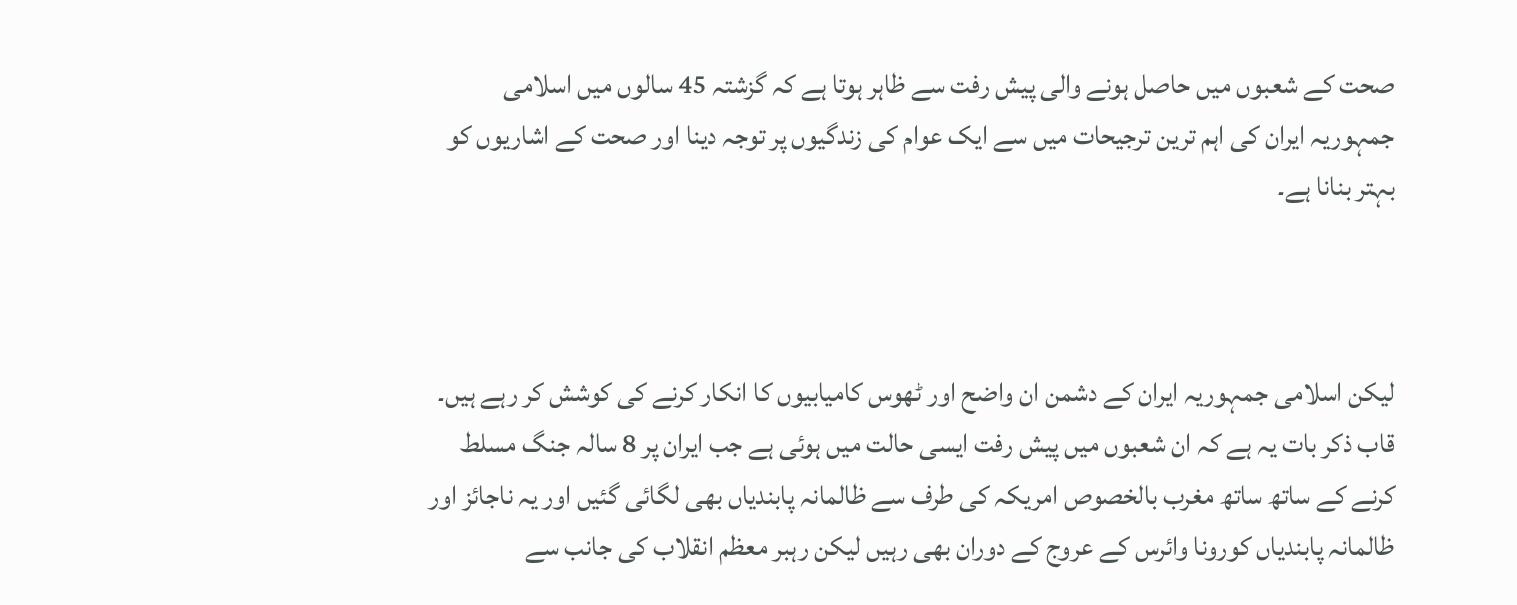صحت کے شعبوں میں حاصل ہونے والی پیش رفت سے ظاہر ہوتا ہے کہ گزشتہ 45 سالوں میں اسلامی جمہوریہ ایران کی اہم ترین ترجیحات میں سے ایک عوام کی زندگیوں پر توجہ دینا اور صحت کے اشاریوں کو بہتر بنانا ہے۔



لیکن اسلامی جمہوریہ ایران کے دشمن ان واضح اور ٹھوس کامیابیوں کا انکار کرنے کی کوشش کر رہے ہیں۔ قاب ذکر بات یہ ہے کہ ان شعبوں میں پیش رفت ایسی حالت میں ہوئی ہے جب ایران پر 8 سالہ جنگ مسلط کرنے کے ساتھ ساتھ مغرب بالخصوص امریکہ کی طرف سے ظالمانہ پابندیاں بھی لگائی گئیں اور یہ ناجائز اور ظالمانہ پابندیاں کورونا وائرس کے عروج کے دوران بھی رہیں لیکن رہبر معظم انقلاب کی جانب سے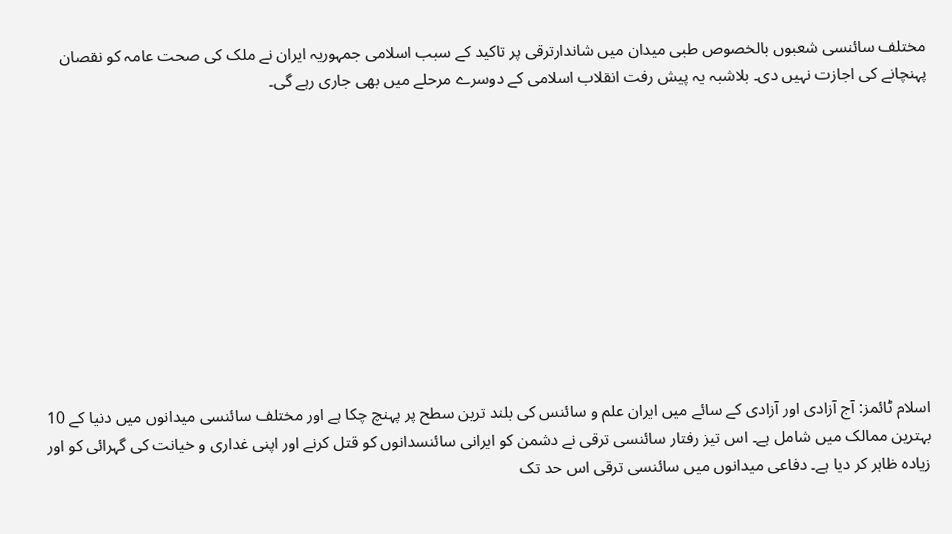مختلف سائنسی شعبوں بالخصوص طبی میدان میں شاندارترقی پر تاکید کے سبب اسلامی جمہوریہ ایران نے ملک کی صحت عامہ کو نقصان پہنچانے کی اجازت نہیں دی۔ بلاشبہ یہ پیش رفت انقلاب اسلامی کے دوسرے مرحلے میں بھی جاری رہے گی۔











اسلام ٹائمز: آج آزادی اور آزادی کے سائے میں ایران علم و سائنس کی بلند ترین سطح پر پہنچ چکا ہے اور مختلف سائنسی میدانوں میں دنیا کے 10 بہترین ممالک میں شامل ہے۔ اس تیز رفتار سائنسی ترقی نے دشمن کو ایرانی سائنسدانوں کو قتل کرنے اور اپنی غداری و خیانت کی گہرائی کو اور زیادہ ظاہر کر دیا ہے۔ دفاعی میدانوں میں سائنسی ترقی اس حد تک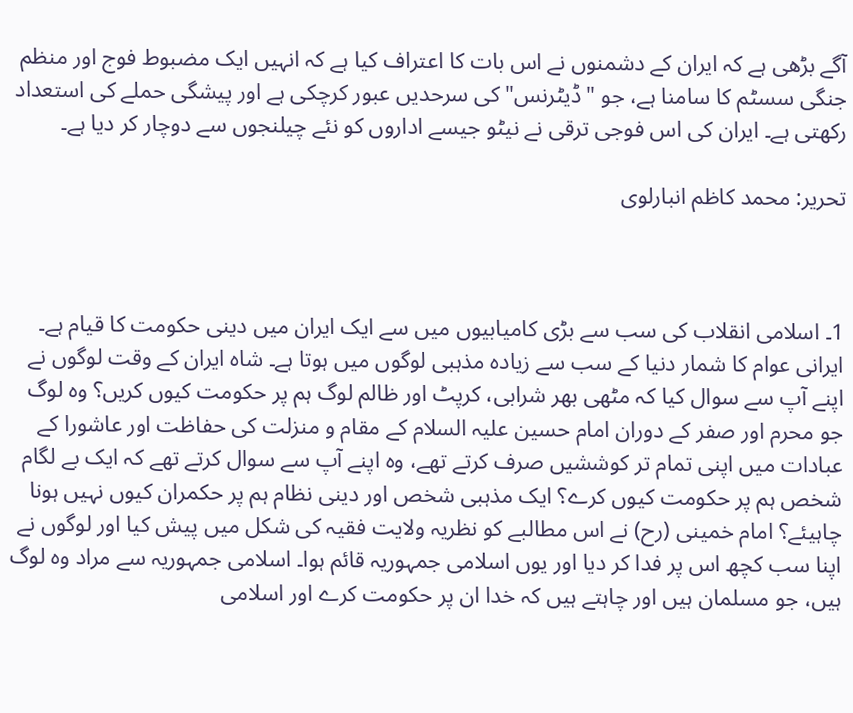آگے بڑھی ہے کہ ایران کے دشمنوں نے اس بات کا اعتراف کیا ہے کہ انہیں ایک مضبوط فوج اور منظم جنگی سسٹم کا سامنا ہے، جو "ڈیٹرنس" کی سرحدیں عبور کرچکی ہے اور پیشگی حملے کی استعداد رکھتی ہے۔ ایران کی اس فوجی ترقی نے نیٹو جیسے اداروں کو نئے چیلنجوں سے دوچار کر دیا ہے۔

تحریر: محمد کاظم انبارلوی



1۔ اسلامی انقلاب کی سب سے بڑی کامیابیوں میں سے ایک ایران میں دینی حکومت کا قیام ہے۔ ایرانی عوام کا شمار دنیا کے سب سے زیادہ مذہبی لوگوں میں ہوتا ہے۔ شاہ ایران کے وقت لوگوں نے اپنے آپ سے سوال کیا کہ مٹھی بھر شرابی، کرپٹ اور ظالم لوگ ہم پر حکومت کیوں کریں؟ وہ لوگ جو محرم اور صفر کے دوران امام حسین علیہ السلام کے مقام و منزلت کی حفاظت اور عاشورا کے عبادات میں اپنی تمام تر کوششیں صرف کرتے تھے، وہ اپنے آپ سے سوال کرتے تھے کہ ایک بے لگام شخص ہم پر حکومت کیوں کرے؟ ایک مذہبی شخص اور دینی نظام ہم پر حکمران کیوں نہیں ہونا چاہیئے؟ امام خمینی (رح) نے اس مطالبے کو نظریہ ولایت فقیہ کی شکل میں پیش کیا اور لوگوں نے اپنا سب کچھ اس پر فدا کر دیا اور یوں اسلامی جمہوریہ قائم ہوا۔ اسلامی جمہوریہ سے مراد وہ لوگ ہیں، جو مسلمان ہیں اور چاہتے ہیں کہ خدا ان پر حکومت کرے اور اسلامی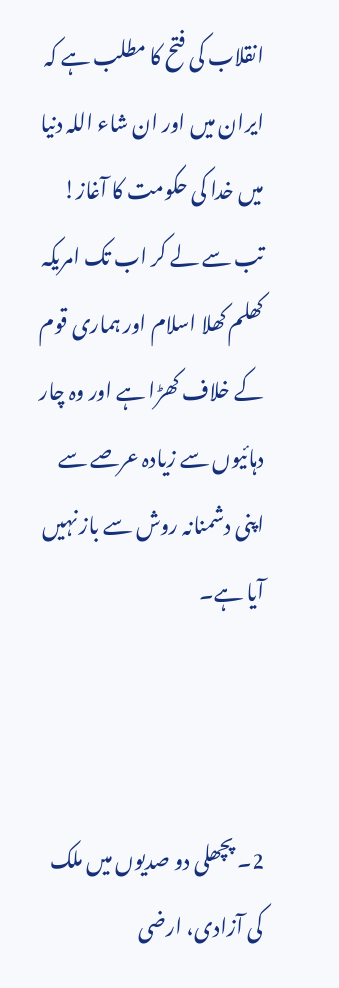انقلاب کی فتح کا مطلب ہے کہ ایران میں اور ان شاء اللہ دنیا میں خدا کی حکومت کا آغاز! تب سے لے کر اب تک امریکہ کھلم کھلا اسلام اور ہماری قوم کے خلاف کھڑا ہے اور وہ چار دہائیوں سے زیادہ عرصے سے اپنی دشمنانہ روش سے باز نہیں آیا ہے۔



2۔ پچھلی دو صدیوں میں ملک کی آزادی، ارضی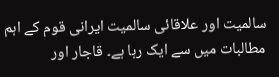سالمیت اور علاقائی سالمیت ایرانی قوم کے اہم مطالبات میں سے ایک رہا ہے۔ قاجار اور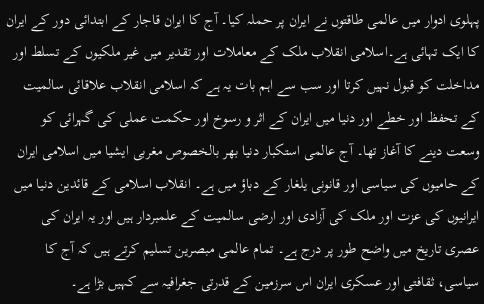پہلوی ادوار میں عالمی طاقتوں نے ایران پر حملہ کیا۔ آج کا ایران قاجار کے ابتدائی دور کے ایران کا ایک تہائی ہے۔اسلامی انقلاب ملک کے معاملات اور تقدیر میں غیر ملکیوں کے تسلط اور مداخلت کو قبول نہیں کرتا اور سب سے اہم بات یہ ہے کہ اسلامی انقلاب علاقائی سالمیت کے تحفظ اور خطے اور دنیا میں ایران کے اثر و رسوخ اور حکمت عملی کی گہرائی کو وسعت دینے کا آغاز تھا۔ آج عالمی استکبار دنیا بھر بالخصوص مغربی ایشیا میں اسلامی ایران کے حامیوں کی سیاسی اور قانونی یلغار کے دباؤ میں ہے۔ انقلاب اسلامی کے قائدین دنیا میں ایرانیوں کی عزت اور ملک کی آزادی اور ارضی سالمیت کے علمبردار ہیں اور یہ ایران کی عصری تاریخ میں واضح طور پر درج ہے۔ تمام عالمی مبصرین تسلیم کرتے ہیں کہ آج کا سیاسی، ثقافتی اور عسکری ایران اس سرزمین کے قدرتی جغرافیہ سے کہیں بڑا ہے۔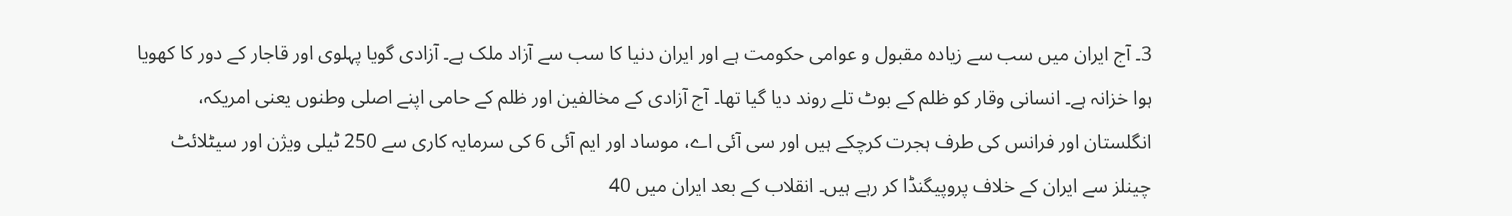3۔ آج ایران میں سب سے زیادہ مقبول و عوامی حکومت ہے اور ایران دنیا کا سب سے آزاد ملک ہے۔ آزادی گویا پہلوی اور قاجار کے دور کا کھویا ہوا خزانہ ہے۔ انسانی وقار کو ظلم کے بوٹ تلے روند دیا گیا تھا۔ آج آزادی کے مخالفین اور ظلم کے حامی اپنے اصلی وطنوں یعنی امریکہ، انگلستان اور فرانس کی طرف ہجرت کرچکے ہیں اور سی آئی اے، موساد اور ایم آئی 6 کی سرمایہ کاری سے 250 ٹیلی ویژن اور سیٹلائٹ چینلز سے ایران کے خلاف پروپیگنڈا کر رہے ہیں۔ انقلاب کے بعد ایران میں 40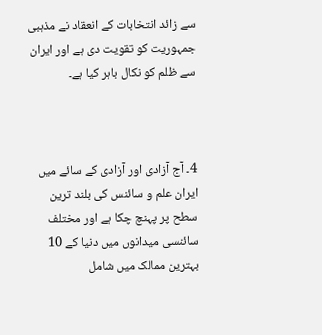سے زائد انتخابات کے انعقاد نے مذہبی جمہوریت کو تقویت دی ہے اور ایران سے ظلم کو نکال باہر کیا ہے۔



4۔ آج آزادی اور آزادی کے سائے میں ایران علم و سائنس کی بلند ترین سطح پر پہنچ چکا ہے اور مختلف سائنسی میدانوں میں دنیا کے 10 بہترین ممالک میں شامل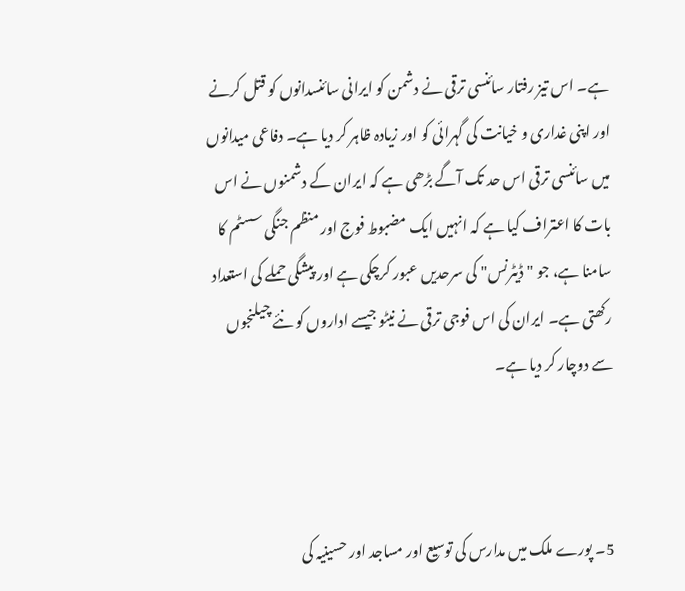ہے۔ اس تیز رفتار سائنسی ترقی نے دشمن کو ایرانی سائنسدانوں کو قتل کرنے اور اپنی غداری و خیانت کی گہرائی کو اور زیادہ ظاہر کر دیا ہے۔ دفاعی میدانوں میں سائنسی ترقی اس حد تک آگے بڑھی ہے کہ ایران کے دشمنوں نے اس بات کا اعتراف کیا ہے کہ انہیں ایک مضبوط فوج اور منظم جنگی سسٹم کا سامنا ہے، جو "ڈیٹرنس" کی سرحدیں عبور کرچکی ہے اور پیشگی حملے کی استعداد رکھتی ہے۔ ایران کی اس فوجی ترقی نے نیٹو جیسے اداروں کو نئے چیلنجوں سے دوچار کر دیا ہے۔



5۔ پورے ملک میں مدارس کی توسیع اور مساجد اور حسینیہ کی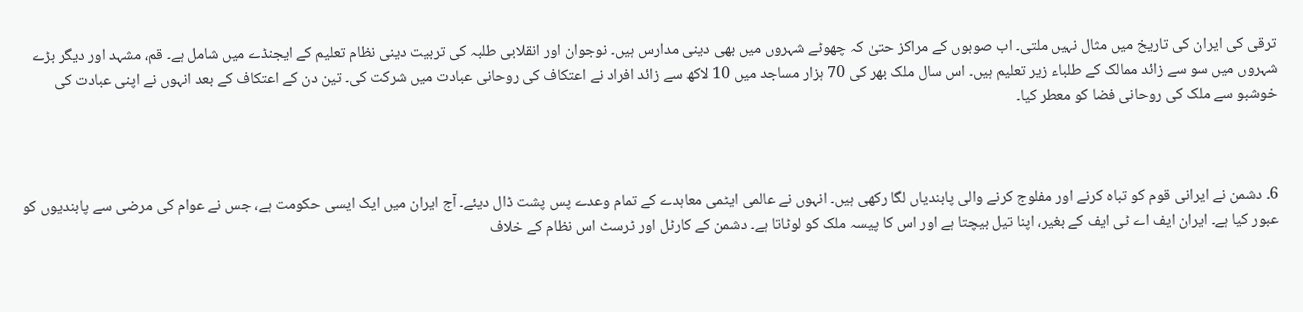ترقی کی ایران کی تاریخ میں مثال نہیں ملتی۔ اب صوبوں کے مراکز حتیٰ کہ چھوٹے شہروں میں بھی دینی مدارس ہیں۔ نوجوان اور انقلابی طلبہ کی تربیت دینی نظام تعلیم کے ایجنڈے میں شامل ہے۔ قم، مشہد اور دیگر بڑے شہروں میں سو سے زائد ممالک کے طلباء زیر تعلیم ہیں۔ اس سال ملک بھر کی 70 ہزار مساجد میں 10 لاکھ سے زائد افراد نے اعتکاف کی روحانی عبادت میں شرکت کی۔ تین دن کے اعتکاف کے بعد انہوں نے اپنی عبادت کی خوشبو سے ملک کی روحانی فضا کو معطر کیا۔



6۔ دشمن نے ایرانی قوم کو تباہ کرنے اور مفلوج کرنے والی پابندیاں لگا رکھی ہیں۔ انہوں نے عالمی ایٹمی معاہدے کے تمام وعدے پس پشت ڈال دیئے۔ آج ایران میں ایک ایسی حکومت ہے، جس نے عوام کی مرضی سے پابندیوں کو عبور کیا ہے۔ ایران ایف اے ٹی ایف کے بغیر، اپنا تیل بیچتا ہے اور اس کا پیسہ ملک کو لوٹاتا ہے۔ دشمن کے کارٹل اور ٹرسٹ اس نظام کے خلاف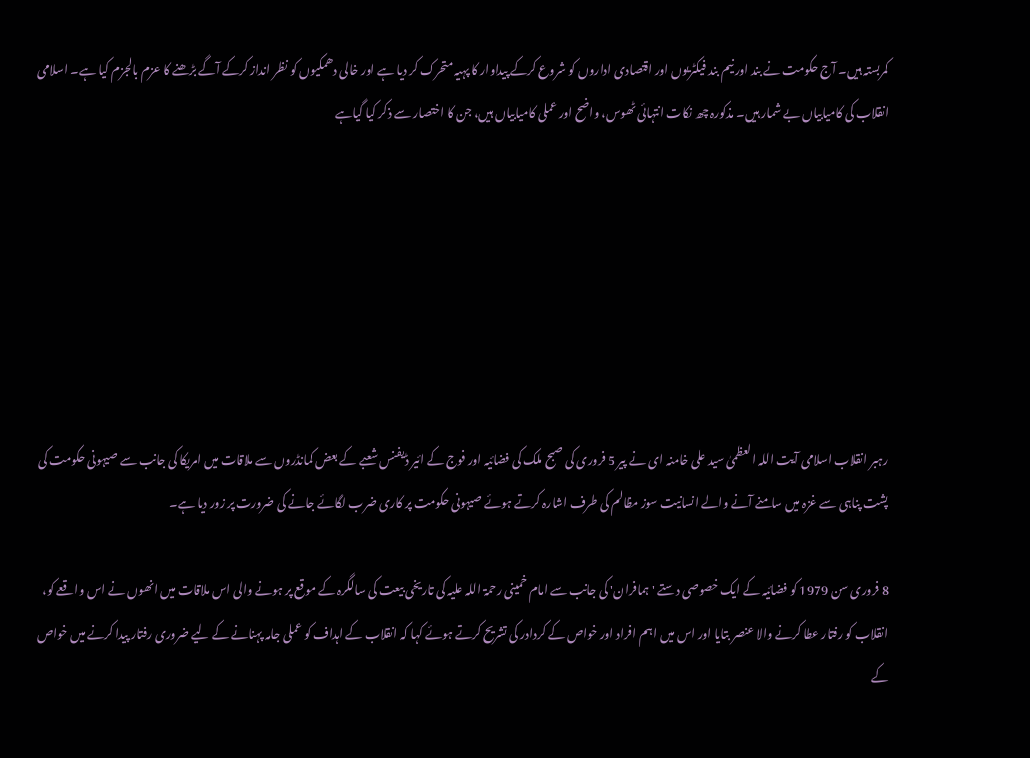کمربستہ ہیں۔ آج حکومت نے بند اور نیم بند فیکٹریوں اور اقتصادی اداروں کو شروع کرکے پیداوار کا پہیہ متحرک کر دیا ہے اور خالی دھمکیوں کو نظر انداز کرکے آگے بڑھنے کا عزم بالجزم کیا ہے۔ اسلامی انقلاب کی کامیابیاں بے شمار ہیں۔ مذکورہ چھ نکات انتہائی ٹھوس، واضح اور عملی کامیابیاں ہیں، جن کا اختصار سے ذکر کیا گیاہے







رہبر انقلاب اسلامی آیت اللہ العظمیٰ سید علی خامنہ ای نے پیر 5 فروری کی صبح ملک کی فضائيہ اور فوج کے ائير ڈیفنس شعبے کے بعض کمانڈروں سے ملاقات میں امریکا کی جانب سے صیہونی حکومت کی پشت پناہی سے غزہ میں سامنے آنے والے انسانیت سوز مظالم کی طرف اشارہ کرتے ہوئے صیہونی حکومت پر کاری ضرب لگائے جانے کی ضرورت پر زور دیا ہے۔

8 فروری سن 1979 کو فضائيہ کے ایک خصوصی دستے 'ہمافران' کی جانب سے امام خمینی رحمۃ اللہ علیہ کی تاریخی بیعت کی سالگرہ کے موقع پر ہونے والی اس ملاقات میں انھوں نے اس واقعے کو، انقلاب کو رفتار عطا کرنے والا عنصر بتایا اور اس میں اہم افراد اور خواص کے کردادر کی تشریح کرتے ہوئے کہا کہ انقلاب کے اہداف کو عملی جامہ پہنانے کے لیے ضروری رفتار پیدا کرنے میں خواص کے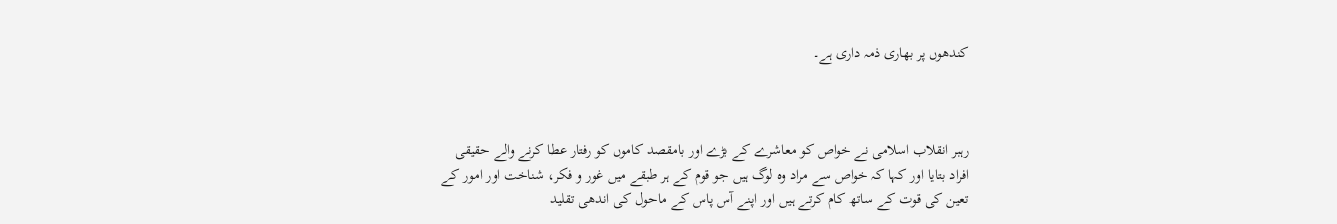کندھوں پر بھاری ذمہ داری ہے۔



رہبر انقلاب اسلامی نے خواص کو معاشرے کے بڑے اور بامقصد کاموں کو رفتار عطا کرنے والے حقیقی افراد بتایا اور کہا کہ خواص سے مراد وہ لوگ ہیں جو قوم کے ہر طبقے میں غور و فکر، شناخت اور امور کے تعین کی قوت کے ساتھ کام کرتے ہیں اور اپنے آس پاس کے ماحول کی اندھی تقلید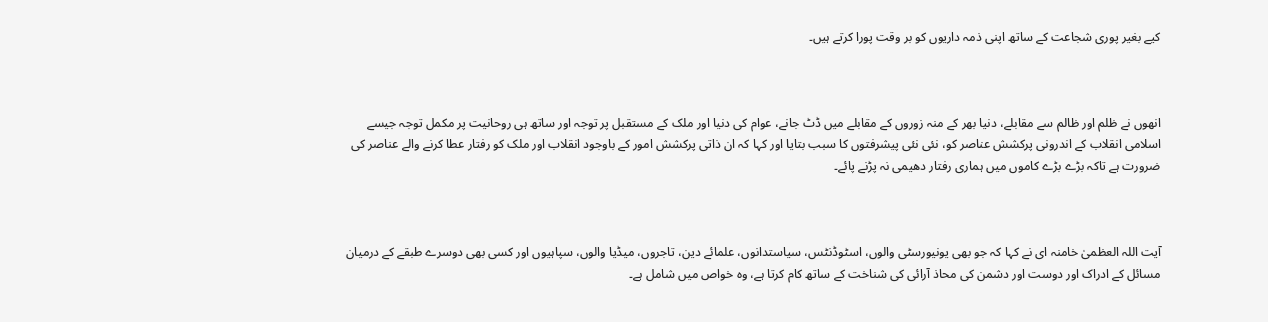کیے بغیر پوری شجاعت کے ساتھ اپنی ذمہ داریوں کو بر وقت پورا کرتے ہیں۔



انھوں نے ظلم اور ظالم سے مقابلے، دنیا بھر کے منہ زوروں کے مقابلے میں ڈٹ جانے، عوام کی دنیا اور ملک کے مستقبل پر توجہ اور ساتھ ہی روحانیت پر مکمل توجہ جیسے اسلامی انقلاب کے اندرونی پرکشش عناصر کو، نئی نئی پیشرفتوں کا سبب بتایا اور کہا کہ ان ذاتی پرکشش امور کے باوجود انقلاب اور ملک کو رفتار عطا کرنے والے عناصر کی ضرورت ہے تاکہ بڑے بڑے کاموں میں ہماری رفتار دھیمی نہ پڑنے پائے۔



آیت اللہ العظمیٰ خامنہ ای نے کہا کہ جو بھی یونیورسٹی والوں، اسٹوڈنٹس، سیاستدانوں، علمائے دین، تاجروں، میڈیا والوں، سپاہیوں اور کسی بھی دوسرے طبقے کے درمیان مسائل کے ادراک اور دوست اور دشمن کی محاذ آرائی کی شناخت کے ساتھ کام کرتا ہے، وہ خواص میں شامل ہے۔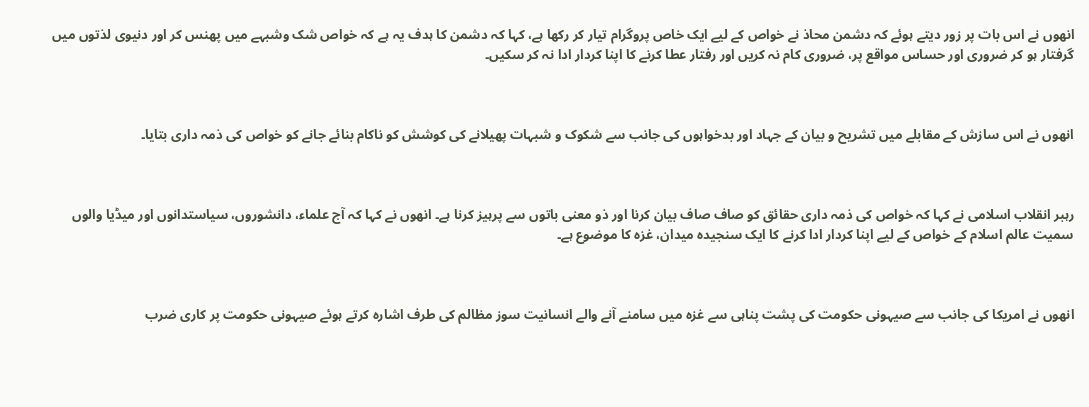انھوں نے اس بات پر زور دیتے ہوئے کہ دشمن محاذ نے خواص کے لیے ایک خاص پروگرام تیار کر رکھا ہے، کہا کہ دشمن کا ہدف یہ ہے کہ خواص شک وشبہے میں پھنس کر اور دنیوی لذتوں میں گرفتار ہو کر ضروری اور حساس مواقع پر، ضروری کام نہ کریں اور رفتار عطا کرنے کا اپنا کردار ادا نہ کر سکیں۔



انھوں نے اس سازش کے مقابلے میں تشریح و بیان کے جہاد اور بدخواہوں کی جانب سے شکوک و شبہات پھیلانے کی کوشش کو ناکام بنائے جانے کو خواص کی ذمہ داری بتایا۔



رہبر انقلاب اسلامی نے کہا کہ خواص کی ذمہ داری حقائق کو صاف صاف بیان کرنا اور ذو معنی باتوں سے پرہیز کرنا ہے۔ انھوں نے کہا کہ آج علماء، دانشوروں، سیاستدانوں اور میڈیا والوں سمیت عالم اسلام کے خواص کے لیے اپنا کردار ادا کرنے کا ایک سنجیدہ میدان، غزہ کا موضوع ہے۔



انھوں نے امریکا کی جانب سے صیہونی حکومت کی پشت پناہی سے غزہ میں سامنے آنے والے انسانیت سوز مظالم کی طرف اشارہ کرتے ہوئے صیہونی حکومت پر کاری ضرب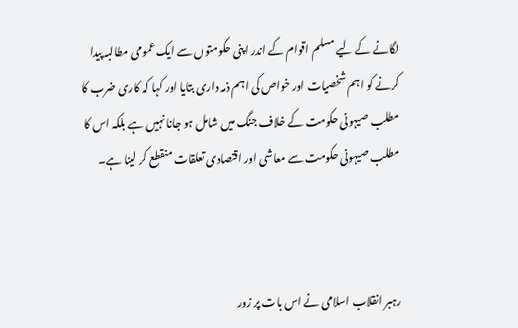لگانے کے لیے مسلم اقوام کے اندر اپنی حکومتوں سے ایک عمومی مطالبہ پیدا کرنے کو اہم شخصیات اور خواص کی اہم ذمہ داری بتایا اور کہا کہ کاری ضرب کا مطلب صیہونی حکومت کے خلاف جنگ میں شامل ہو جانا نہیں ہے بلکہ اس کا مطلب صیہونی حکومت سے معاشی اور اقتصادی تعلقات منقطع کر لینا ہے۔



رہبر انقلاب اسلامی نے اس بات پر زور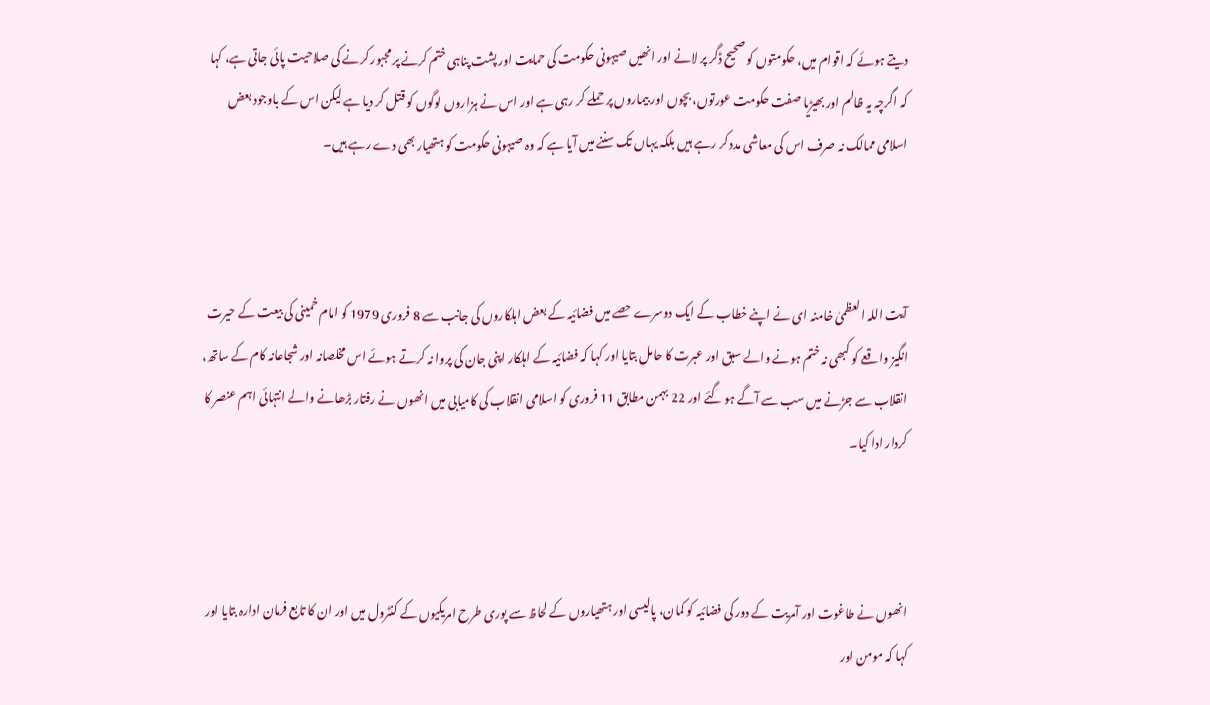دیتے ہوئے کہ اقوام میں، حکومتوں کو صحیح ڈگر پر لانے اور انھیں صیہونی حکومت کی حمایت اور پشت پناہی ختم کرنے پر مجبور کرنے کی صلاحیت پائی جاتی ہے، کہا کہ اگرچہ یہ ظالم اور بھیڑیا صفت حکومت عورتوں، بچوں اور بیماروں پر حملے کر رہی ہے اور اس نے ہزاروں لوگوں کو قتل کر دیا ہے لیکن اس کے باوجود بعض اسلامی ممالک نہ صرف اس کی معاشی مدد کر رہے ہیں بلکہ یہاں تک سننے میں آیا ہے کہ وہ صیہونی حکومت کو ہتھیار بھی دے رہے ہیں۔



آيت اللہ العظمیٰ خامنہ ای نے اپنے خطاب کے ایک دوسرے حصے میں فضائيہ کے بعض اہلکاروں کی جانب سے 8 فروری 1979 کو امام خمینی کی بیعت کے حیرت انگیز واقعے کو کبھی نہ ختم ہونے والے سبق اور عبرت کا حامل بتایا اور کہا کہ فضائیہ کے اہلکار اپنی جان کی پروا نہ کرتے ہوئے اس مخلصانہ اور شجاعانہ کام کے ساتھ، انقلاب سے جڑنے میں سب سے آگے ہو گئے اور 22 بہمن مطابق 11 فروری کو اسلامی انقلاب کی کامیابی میں انھوں نے رفتار بڑھانے والے انتہائی اہم عنصر کا کردار ادا کیا۔



انھوں نے طاغوت اور آمریت کے دور کی فضائيہ کو کمان، پالیسی اور ہتھیاروں کے لحاظ سے پوری طرح امریکیوں کے کنٹرول میں اور ان کا تابع فرمان ادارہ بتایا اور کہا کہ مومن اور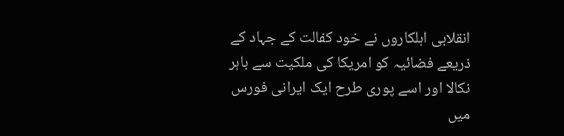انقلابی اہلکاروں نے خود کفالت کے جہاد کے ذریعے فضائیہ کو امریکا کی ملکیت سے باہر نکالا اور اسے پوری طرح ایک ایرانی فورس میں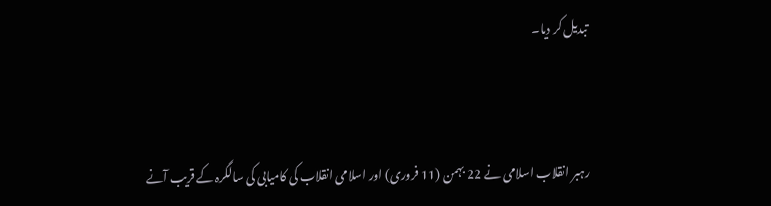تبدیل کر دیا۔



رہبر انقلاب اسلامی نے 22 بہمن (11 فروری) اور اسلامی انقلاب کی کامیابی کی سالگرہ کے قریب آنے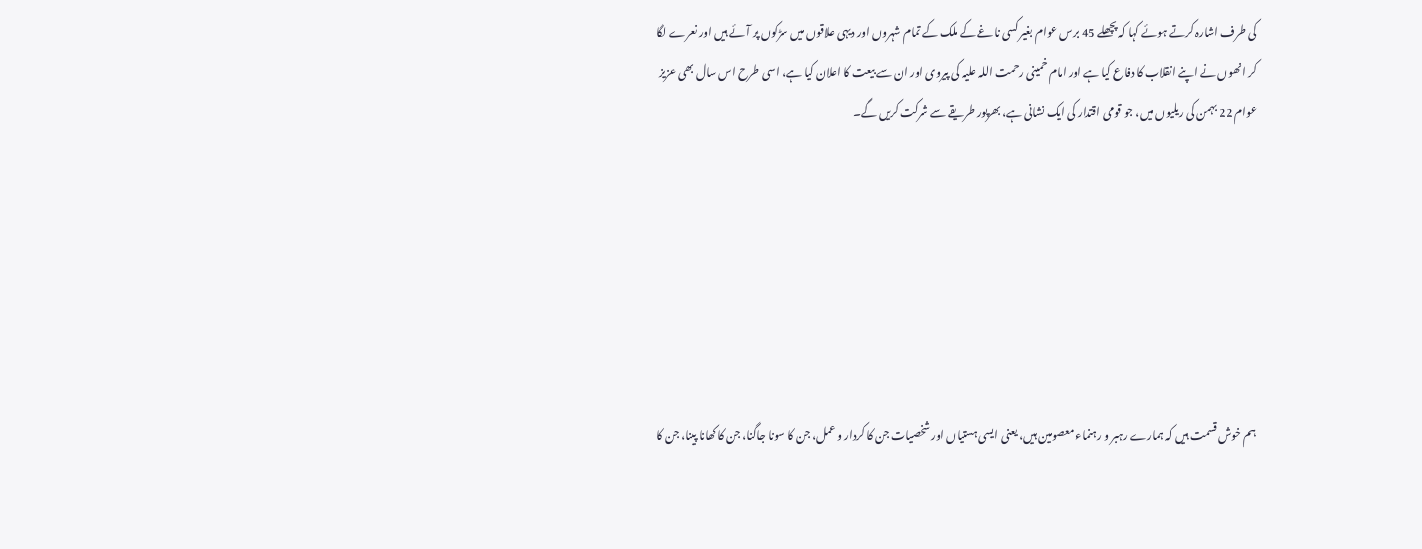کی طرف اشارہ کرتے ہوئے کہا کہ پچھلے 45 برس عوام بغیر کسی ناغے کے ملک کے تمام شہروں اور دیہی علاقوں میں سڑکوں پر آئے ہیں اور نعرے لگا کر انھوں نے اپنے انقلاب کا دفاع کیا ہے اور امام خمینی رحمت اللہ علیہ کی پیروی اور ان سے بیعت کا اعلان کیا ہے، اسی طرح اس سال بھی عزیز عوام 22 بہمن کی ریلیوں میں، جو قومی اقتدار کی ایک نشانی ہے، بھرپور طریقے سے شرکت کریں گے۔







ہم خوش قسمت ہیں کہ ہمارے رہبر و رہنماء معصومین ہیں، یعنی ایسی ہستیاں اور شخصیات جن کا کردار و عمل، جن کا سونا جاگنا، جن کا کھانا پینا، جن کا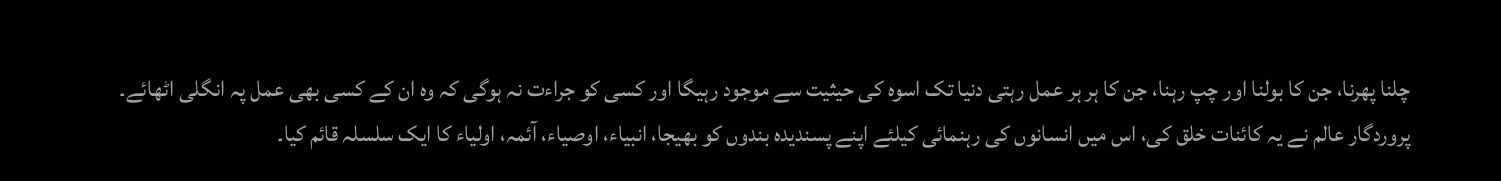چلنا پھرنا، جن کا بولنا اور چپ رہنا، جن کا ہر ہر عمل رہتی دنیا تک اسوہ کی حیثیت سے موجود رہیگا اور کسی کو جراءت نہ ہوگی کہ وہ ان کے کسی بھی عمل پہ انگلی اٹھائے۔ پروردگار عالم نے یہ کائنات خلق کی، اس میں انسانوں کی رہنمائی کیلئے اپنے پسندیدہ بندوں کو بھیجا، انبیاء، اوصیاء، آئمہ، اولیاء کا ایک سلسلہ قائم کیا۔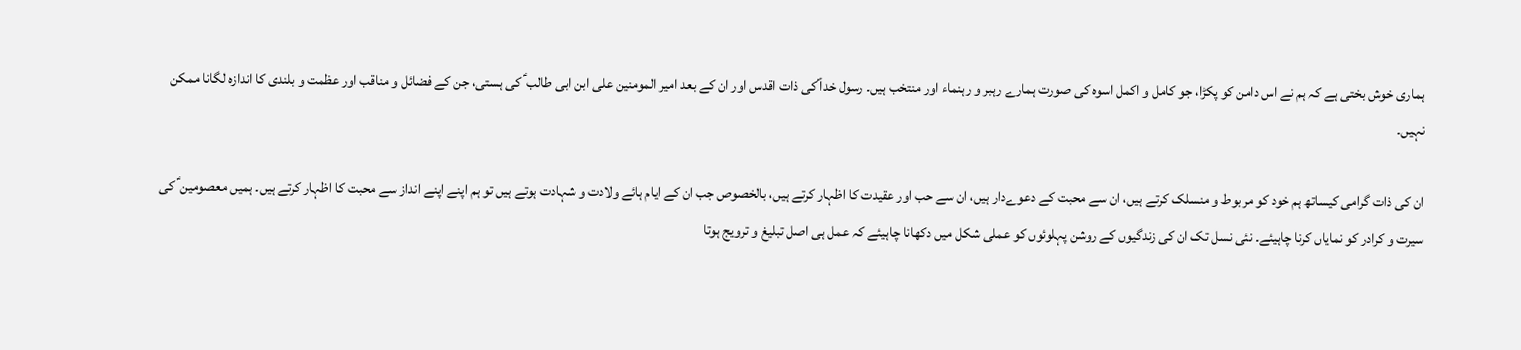ہماری خوش بختی ہے کہ ہم نے اس دامن کو پکڑا، جو کامل و اکمل اسوہ کی صورت ہمارے رہبر و رہنماء اور منتخب ہیں۔ رسول خدا ؐکی ذات اقدس اور ان کے بعد امیر المومنین علی ابن ابی طالب ؑ کی ہستی، جن کے فضائل و مناقب اور عظمت و بلندی کا اندازہ لگانا ممکن نہیں۔

ان کی ذات گرامی کیساتھ ہم خود کو مربوط و منسلک کرتے ہیں، ان سے محبت کے دعوےدار ہیں، ان سے حب اور عقیدت کا اظہار کرتے ہیں، بالخصوص جب ان کے ایام ہائے ولادت و شہادت ہوتے ہیں تو ہم اپنے اپنے انداز سے محبت کا اظہار کرتے ہیں۔ ہمیں معصومین ؑ کی سیرت و کرادر کو نمایاں کرنا چاہیئے۔ نئی نسل تک ان کی زندگیوں کے روشن پہلوئوں کو عملی شکل میں دکھانا چاہیئے کہ عمل ہی اصل تبلیغ و ترویج ہوتا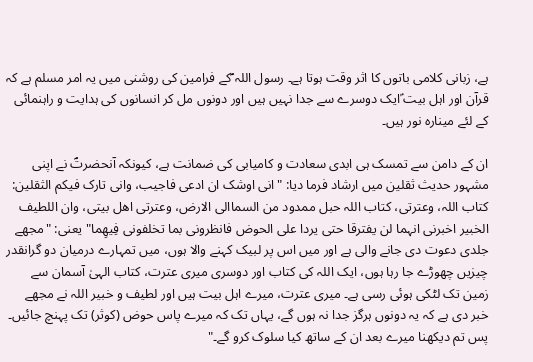ہے، زبانی کلامی باتوں کا اثر وقت ہوتا ہے۔ رسول اللہ ؐکے فرامین کی روشنی میں یہ امر مسلم ہے کہ قرآن اور اہل بیت ؑایک دوسرے سے جدا نہیں ہیں اور دونوں مل کر انسانوں کی ہدایت و راہنمائی کے لئے مینارہ نور ہیں۔

ان کے دامن سے تمسک ہی ابدی سعادت و کامیابی کی ضمانت ہے، کیونکہ آنحضرتؐ نے اپنی مشہور حدیث ثقلین میں ارشاد فرما دیا: "انی اوشک ان ادعی فاجیب، وانی تارک فیکم الثقلین: کتاب اللہ، وعترتی، کتاب اللہ حبل ممدود من السماالی الارض، وعترتی اھل بیتی، وان اللطیف الخبیر اخبرنی انہما لن یفترقا حتی یردا علی الحوض فانظرونی بما تخلفونی فِیھِما" یعنی: "مجھے جلدی دعوت دی جانے والی ہے اور میں اس پر لبیک کہنے والا ہوں، میں تمہارے درمیان دو گرانقدر چیزیں چھوڑے جا رہا ہوں، ایک اللہ کی کتاب اور دوسری میری عترت، کتاب الہیٰ آسمان سے زمین تک لٹکی ہوئی رسی ہے۔ میری عترت، میرے اہل بیت ہیں اور لطیف و خبیر اللہ نے مجھے خبر دی ہے کہ یہ دونوں ہرگز جدا نہ ہوں گے، یہاں تک کہ میرے پاس حوض (کوثر) تک پہنچ جائیں۔ پس تم دیکھنا میرے بعد ان کے ساتھ کیا سلوک کرو گے۔"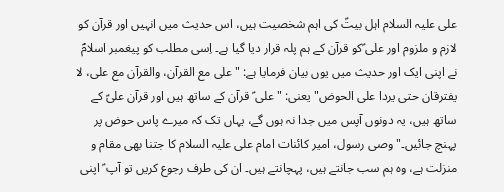علی علیہ السلام اہل بیتؑ کی اہم شخصیت ہیں، اس حدیث میں انہیں اور قرآن کو لازم و ملزوم اور علی ؑکو قرآن کے ہم پلہ قرار دیا گیا ہے۔ اِسی مطلب کو پیغمبر اسلامؐ نے اپنی ایک اور حدیث میں یوں بیان فرمایا ہے: "علی مع القرآن، والقرآن مع علی، لا یفترقان حتی یردا علی الحوض" یعنی: "علی ؑ قرآن کے ساتھ ہیں اور قرآن علیؑ کے ساتھ ہیں، یہ دونوں آپس میں جدا نہ ہوں گے، یہاں تک کہ میرے پاس حوض پر پہنچ جائیں۔" وصی رسول، امیر کائنات امام علی علیہ السلام کا جتنا بھی مقام و منزلت ہے، وہ ہم سب جانتے ہیں، پہچانتے ہیں۔ ان کی طرف رجوع کریں تو آپ ؑ اپنی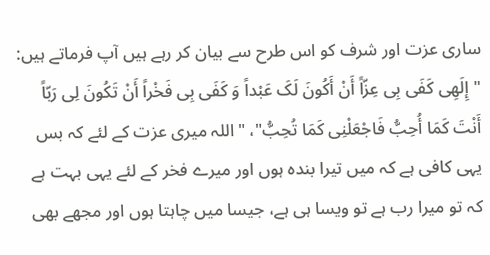ساری عزت اور شرف کو اس طرح سے بیان کر رہے ہیں آپ فرماتے ہیں: "إِلَهِی کَفَی بِی عِزّاً أَنْ أَکُونَ لَکَ عَبْداً وَ کَفَی بِی فَخْراً أَنْ تَکُونَ لِی رَبّاً أَنْتَ کَمَا أُحِبُّ فَاجْعَلْنِی کَمَا تُحِبُّ"، "اللہ میری عزت کے لئے کہ بس یہی کافی ہے کہ میں تیرا بندہ ہوں اور میرے فخر کے لئے یہی بہت ہے کہ تو میرا رب ہے تو ویسا ہی ہے، جیسا میں چاہتا ہوں اور مجھے بھی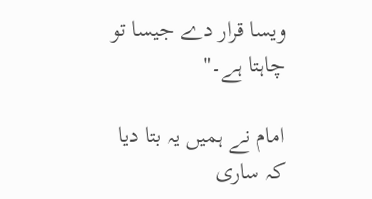ویسا قرار دے جیسا تو چاہتا ہے۔"

امام نے ہمیں یہ بتا دیا کہ ساری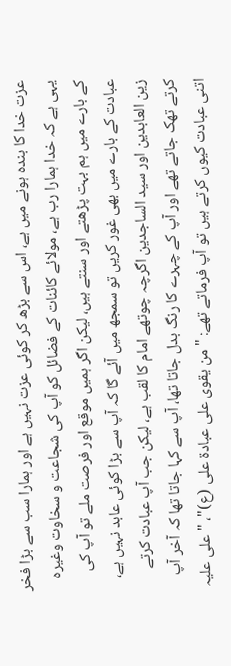عزت خدا کا بندہ ہونے میں ہے، اس سے بڑھ کر کوئی عزت نہیں ہے اور ہمارا سب سے بڑا فخر یہی ہے کہ خدا ہمارا رب ہے، مولائے کائنات کے فضائل کو آپ کی شجاعت و سخاوت وغیرہ کے بارے میں ہم بہت پڑھتے اور سنتے ہیں، لیکن اگر ہمیں موقع اور فرصت ملے تو آپ کی عبادت کے بارے میں بھی غور کریں تو سمجھ میں آئے گا کہ آپ سے بڑا کوئی عابد نہیں ہے، زین العابدین اور سید الساجدین اگرچہ چوتھے امام کا لقب ہے، لیکن جب آپ عبادت کرتے کرتے تھک جاتے تھے اور آپ کے چہرے کا رنگ بدل جاتا تھا، آپ سے کہا جاتا تھا کہ آخر آپ اتنی عبادت کیوں کرتے ہیں تو آپ فرماتے تھے: "من یقوی علی عبادة علی (ع)"، "علی علیہ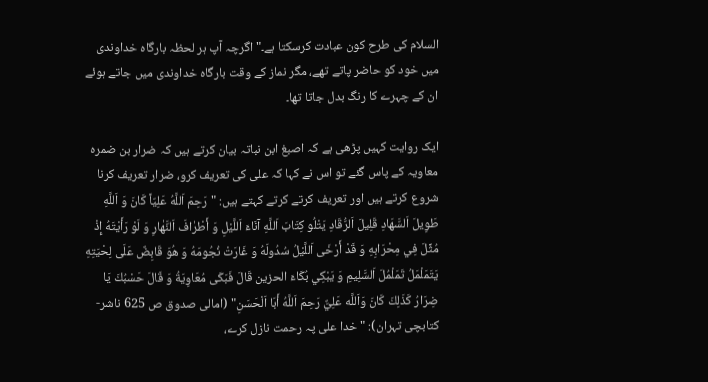السلام کی طرح کون عبادت کرسکتا ہے۔" اگرچہ آپ ہر لحظہ بارگاہ خداوندی میں خود کو حاضر پاتے تھے، مگر نماز کے وقت بارگاہ خداوندی میں جاتے ہوئے ان کے چہرے کا رنگ بدل جاتا تھا۔

ایک روایت کہیں پڑھی ہے کہ اصبغ ابن نباتہ بیان کرتے ہیں کہ ضرار بن ضمرہ معاویہ کے پاس گئے تو اس نے کہا کہ علی کی تعریف کرو، ضرار تعریف کرنا شروع کرتے ہیں اور تعریف کرتے کرتے کہتے ہیں: "رَحِمَ اَللَّهُ عَلِيّاً كَانَ وَ اَللَّهِ طَوِيلَ اَلسَّهَادِ قَلِيلَ اَلرُّقَادِ يَتْلُو كِتَابَ اَللَّهِ آنَاءَ اَللَّيْلِ وَ أَطْرٰافَ اَلنَّهٰارِ وَ لَوْ رَأَيْتَهُ إِذْ مُثِّلَ فِي مِحْرَابِهِ وَ قَدْ أَرْخَى اَللَّيْلُ سُدُولَهُ وَ غَارَتْ نُجُومَهُ وَ هُوَ قَابِضٌ عَلَى لِحْيَتِهِ يَتَمَلْمَلُ تَمَلْمُلَ اَلسَّلِيمِ وَ يَبْكِي بُكَاءَ الحزین قَالَ فَبَكَى مُعَاوِيَةُ وَ قَالَ حَسْبُكَ يَا ضِرَارُ كَذَلِكَ كَانَ وَاَللَّه عَلِيٌّ رَحِمَ اَللَّهُ أَبَا اَلْحَسَنِ" (امالی صدوق ص 625 ناشر- کتابچی تہران): "خدا علی پہ رحمت نازل کرے،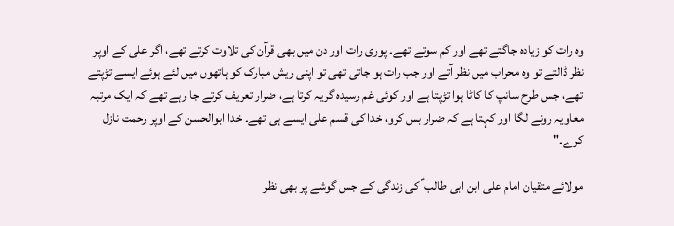وہ رات کو زیادہ جاگتے تھے اور کم سوتے تھے۔ پوری رات اور دن میں بھی قرآن کی تلاوت کرتے تھے، اگر علی کے اوپر نظر ڈالتے تو وہ محراب میں نظر آتے اور جب رات ہو جاتی تھی تو اپنی ریش مبارک کو ہاتھوں میں لئے ہوئے ایسے تڑپتے تھے، جس طرح سانپ کا کاٹا ہوا تڑپتا ہے اور کوئی غم رسیدہ گریہ کرتا ہے، ضرار تعریف کرتے جا رہے تھے کہ ایک مرتبہ معاویہ رونے لگا اور کہتا ہے کہ ضرار بس کرو، خدا کی قسم علی ایسے ہی تھے۔ خدا ابوالحسن کے اوپر رحمت نازل کرے۔"

مولائے متقیان امام علی ابن ابی طالب ؑ کی زندگی کے جس گوشے پر بھی نظر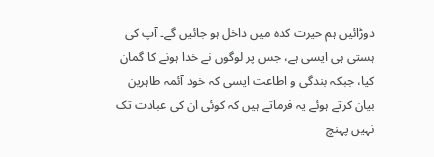دوڑائیں ہم حیرت کدہ میں داخل ہو جائیں گے۔ آپ کی ہستی ہی ایسی ہے، جس پر لوگوں نے خدا ہونے کا گمان کیا، جبکہ بندگی و اطاعت ایسی کہ خود آئمہ طاہرین بیان کرتے ہوئے یہ فرماتے ہیں کہ کوئی ان کی عبادت تک نہیں پہنچ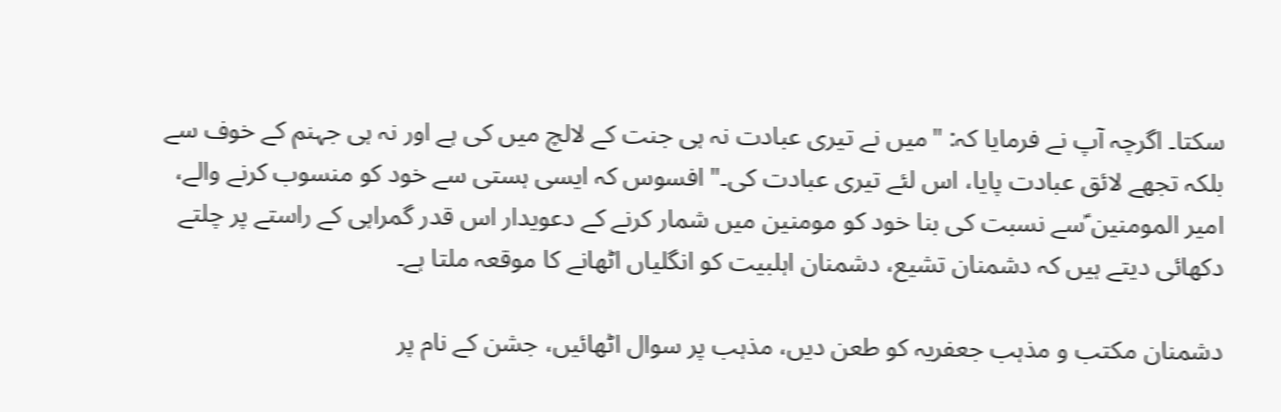سکتا۔ اگرچہ آپ نے فرمایا کہ: "میں نے تیری عبادت نہ ہی جنت کے لالچ میں کی ہے اور نہ ہی جہنم کے خوف سے بلکہ تجھے لائق عبادت پایا، اس لئے تیری عبادت کی۔" افسوس کہ ایسی ہستی سے خود کو منسوب کرنے والے، امیر المومنین ؑسے نسبت کی بنا خود کو مومنین میں شمار کرنے کے دعویدار اس قدر گمراہی کے راستے پر چلتے دکھائی دیتے ہیں کہ دشمنان تشیع، دشمنان اہلبیت کو انگلیاں اٹھانے کا موقعہ ملتا ہے۔

دشمنان مکتب و مذہب جعفریہ کو طعن دیں، مذہب پر سوال اٹھائیں، جشن کے نام پر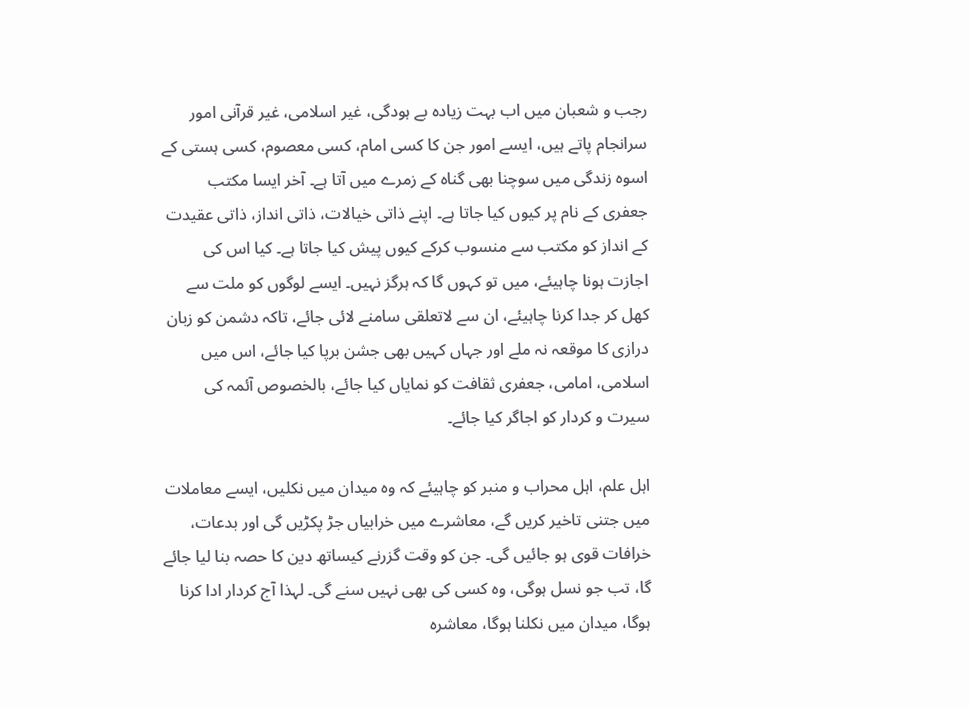رجب و شعبان میں اب بہت زیادہ بے ہودگی، غیر اسلامی، غیر قرآنی امور سرانجام پاتے ہیں، ایسے امور جن کا کسی امام، کسی معصوم، کسی ہستی کے اسوہ زندگی میں سوچنا بھی گناہ کے زمرے میں آتا ہے۔ آخر ایسا مکتب جعفری کے نام پر کیوں کیا جاتا ہے۔ اپنے ذاتی خیالات، ذاتی انداز، ذاتی عقیدت کے انداز کو مکتب سے منسوب کرکے کیوں پیش کیا جاتا ہے۔ کیا اس کی اجازت ہونا چاہیئے، میں تو کہوں گا کہ ہرگز نہیں۔ ایسے لوگوں کو ملت سے کھل کر جدا کرنا چاہیئے، ان سے لاتعلقی سامنے لائی جائے، تاکہ دشمن کو زبان درازی کا موقعہ نہ ملے اور جہاں کہیں بھی جشن برپا کیا جائے، اس میں اسلامی، امامی، جعفری ثقافت کو نمایاں کیا جائے، بالخصوص آئمہ کی سیرت و کردار کو اجاگر کیا جائے۔

اہل علم، اہل محراب و منبر کو چاہیئے کہ وہ میدان میں نکلیں، ایسے معاملات میں جتنی تاخیر کریں گے، معاشرے میں خرابیاں جڑ پکڑیں گی اور بدعات، خرافات قوی ہو جائیں گی۔ جن کو وقت گزرنے کیساتھ دین کا حصہ بنا لیا جائے گا، تب جو نسل ہوگی، وہ کسی کی بھی نہیں سنے گی۔ لہذا آج کردار ادا کرنا ہوگا، میدان میں نکلنا ہوگا، معاشرہ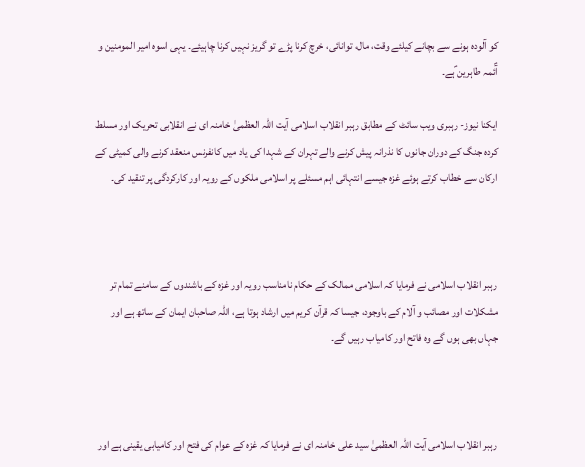کو آلودہ ہونے سے بچانے کیلئے وقت، مال، توانائی، خرچ کرنا پڑے تو گریز نہیں کرنا چاہیئے۔ یہی اسوہ امیر المومنین و آؑئمہ طاہرین ؑہے۔

ایکنا نیوز- رہبری ویب سائٹ کے مطابق رہبر انقلاب اسلامی آیت اللہ العظمیٰ خامنہ ای نے انقلابی تحریک اور مسلط کردہ جنگ کے دوران جانوں کا نذرانہ پیش کرنے والے تہران کے شہدا کی یاد میں کانفرنس منعقد کرنے والی کمیٹی کے ارکان سے خطاب کرتے ہوئے غزہ جیسے انتہائی اہم مسئلے پر اسلامی ملکوں کے رویہ اور کارکردگی پر تنقید کی۔



رہبر انقلاب اسلامی نے فرمایا کہ اسلامی ممالک کے حکام نامناسب رویہ اور غزہ کے باشندوں کے سامنے تمام تر مشکلات اور مصائب و آلام کے باوجود، جیسا کہ قرآن کریم میں ارشاد ہوتا ہے، اللہ صاحبان ایمان کے ساتھ ہے اور جہاں بھی ہوں گے وہ فاتح اور کامیاب رہیں گے۔



رہبر انقلاب اسلامی آیت اللہ العظمیٰ سید علی خامنہ ای نے فرمایا کہ غزہ کے عوام کی فتح اور کامیابی یقینی ہے اور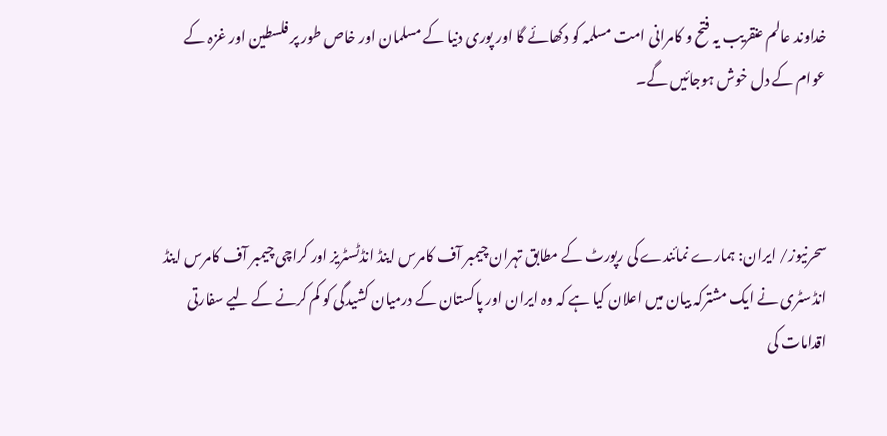خداوند عالم عنقریب یہ فتح و کامرانی امت مسلمہ کو دکھائے گا اور پوری دنیا کے مسلمان اور خاص طور پر فلسطین اور غزہ کے عوام کے دل خوش ہوجائیں گے۔



سحرنیوز/ ایران: ہمارے نمائندے کی رپورٹ کے مطابق تہران چیمبر آف کامرس اینڈ انڈٹسٹریز اور کراچی چیمبر آف کامرس اینڈ انڈسٹری نے ایک مشترکہ بیان میں اعلان کیا ہے کہ وہ ایران اور پاکستان کے درمیان کشیدگی کو کم کرنے کے لیے سفارتی اقدامات کی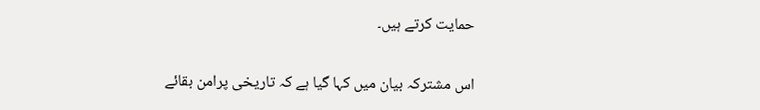حمایت کرتے ہیں۔

اس مشترکہ بیان میں کہا گیا ہے کہ تاریخی پرامن بقائے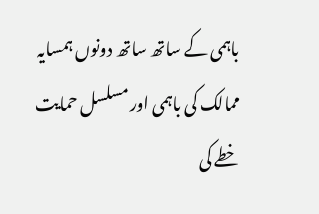باہمی کے ساتھ ساتھ دونوں ہمسایہ ممالک کی باہمی اور مسلسل حمایت خطے کی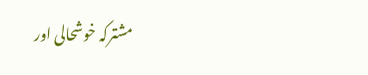مشترکہ خوشحالی اور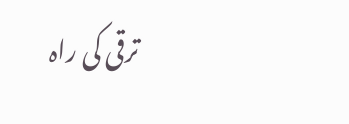ترقی کی راہ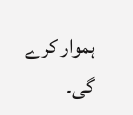ہموار کرے گی۔